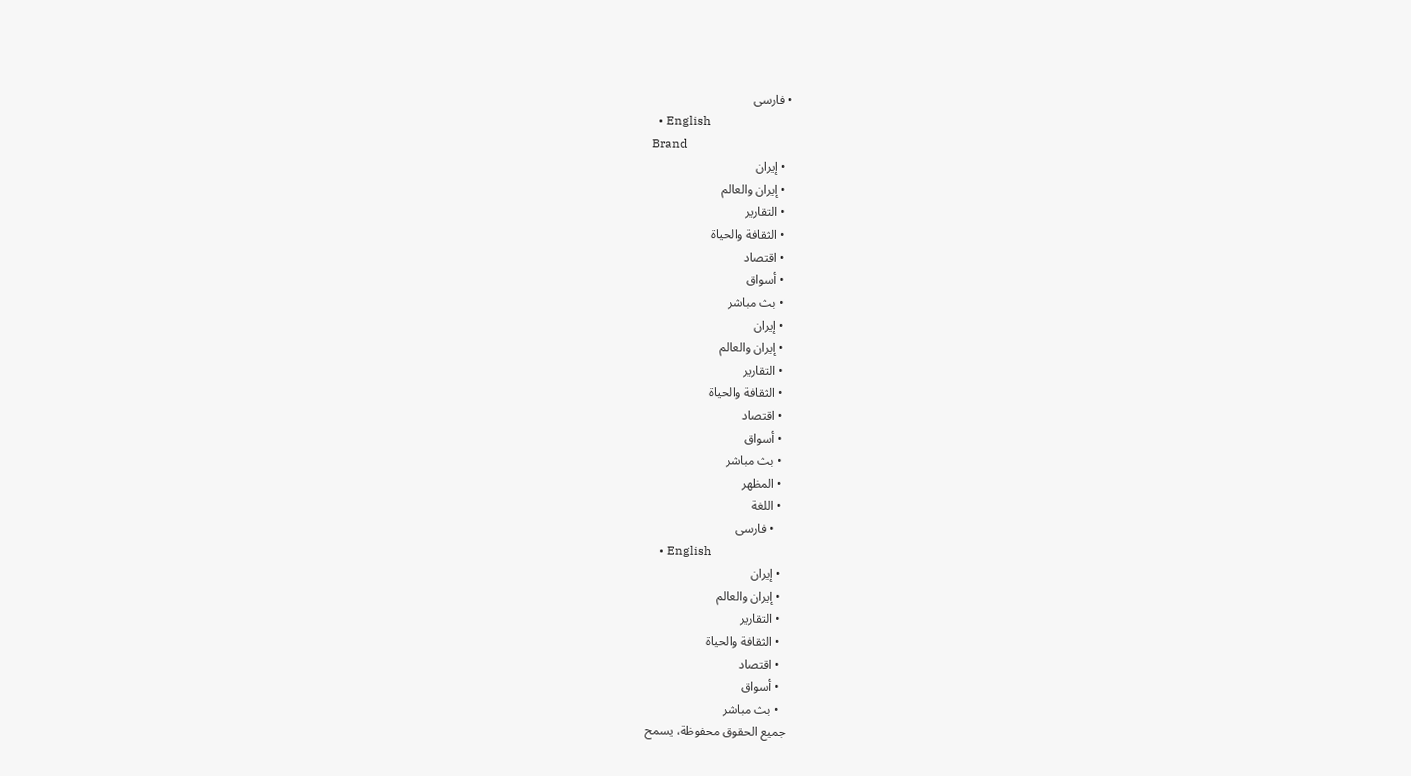• فارسی
  • English
Brand
  • إيران
  • إيران والعالم
  • التقارير
  • الثقافة والحياة
  • اقتصاد
  • أسواق
  • بث مباشر
  • إيران
  • إيران والعالم
  • التقارير
  • الثقافة والحياة
  • اقتصاد
  • أسواق
  • بث مباشر
  • المظهر
  • اللغة
    • فارسی
    • English
  • إيران
  • إيران والعالم
  • التقارير
  • الثقافة والحياة
  • اقتصاد
  • أسواق
  • بث مباشر
جميع الحقوق محفوظة، يسمح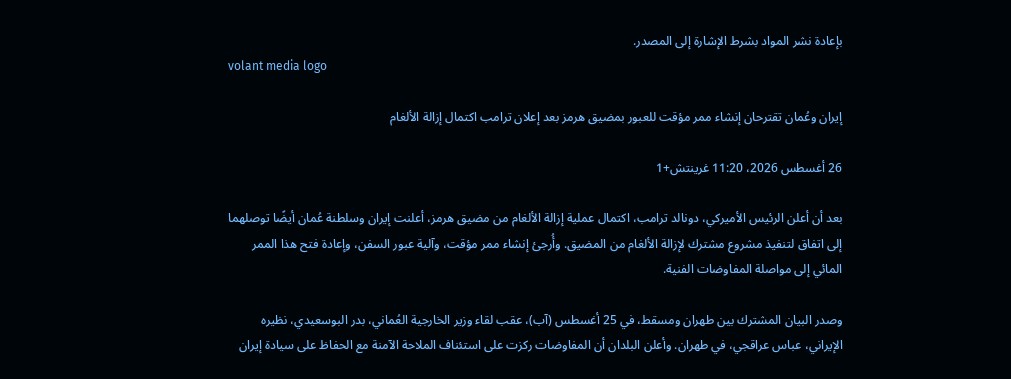بإعادة نشر المواد بشرط الإشارة إلى المصدر.
volant media logo

إيران وعُمان تقترحان إنشاء ممر مؤقت للعبور بمضيق هرمز بعد إعلان ترامب اكتمال إزالة الألغام

26 أغسطس 2026، 11:20 غرينتش+1

بعد أن أعلن الرئيس الأميركي، دونالد ترامب، اكتمال عملية إزالة الألغام من مضيق هرمز، أعلنت إيران وسلطنة عُمان أيضًا توصلهما إلى اتفاق لتنفيذ مشروع مشترك لإزالة الألغام من المضيق. وأُرجئ إنشاء ممر مؤقت، وآلية عبور السفن، وإعادة فتح هذا الممر المائي إلى مواصلة المفاوضات الفنية.

وصدر البيان المشترك بين طهران ومسقط، في 25 أغسطس (آب)، عقب لقاء وزير الخارجية العُماني، بدر البوسعيدي، نظيره الإيراني، عباس عراقجي، في طهران. وأعلن البلدان أن المفاوضات ركزت على استئناف الملاحة الآمنة مع الحفاظ على سيادة إيران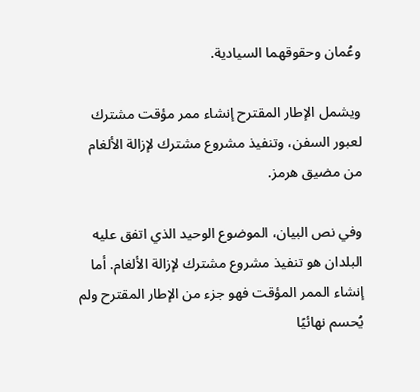وعُمان وحقوقهما السيادية.

ويشمل الإطار المقترح إنشاء ممر مؤقت مشترك لعبور السفن، وتنفيذ مشروع مشترك لإزالة الألغام من مضيق هرمز.

وفي نص البيان، الموضوع الوحيد الذي اتفق عليه البلدان هو تنفيذ مشروع مشترك لإزالة الألغام. أما إنشاء الممر المؤقت فهو جزء من الإطار المقترح ولم يُحسم نهائيًا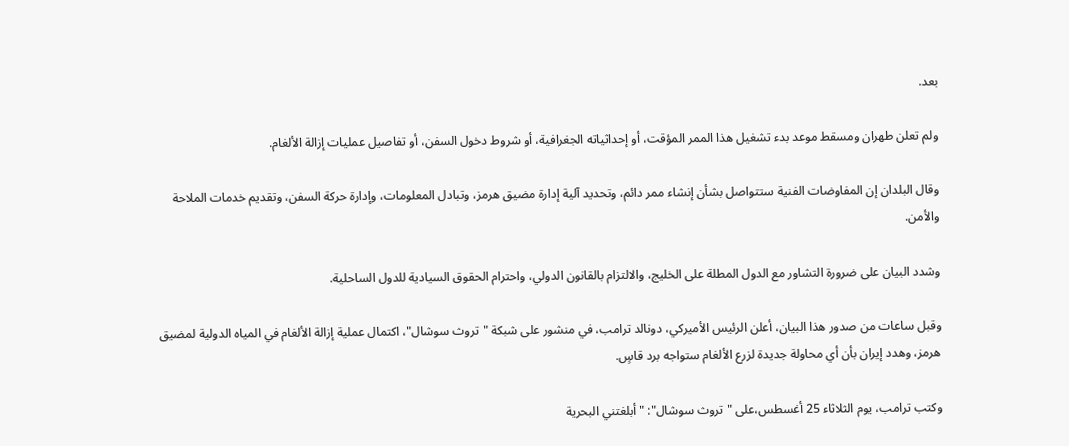بعد.

ولم تعلن طهران ومسقط موعد بدء تشغيل هذا الممر المؤقت، أو إحداثياته الجغرافية، أو شروط دخول السفن، أو تفاصيل عمليات إزالة الألغام.

وقال البلدان إن المفاوضات الفنية ستتواصل بشأن إنشاء ممر دائم، وتحديد آلية إدارة مضيق هرمز، وتبادل المعلومات، وإدارة حركة السفن، وتقديم خدمات الملاحة والأمن.

وشدد البيان على ضرورة التشاور مع الدول المطلة على الخليج، والالتزام بالقانون الدولي، واحترام الحقوق السيادية للدول الساحلية.

وقبل ساعات من صدور هذا البيان، أعلن الرئيس الأميركي، دونالد ترامب، في منشور على شبكة "تروث سوشال"، اكتمال عملية إزالة الألغام في المياه الدولية لمضيق هرمز، وهدد إيران بأن أي محاولة جديدة لزرع الألغام ستواجه برد قاسٍ.

وكتب ترامب، يوم الثلاثاء 25 أغسطس،على "تروث سوشال": "أبلغتني البحرية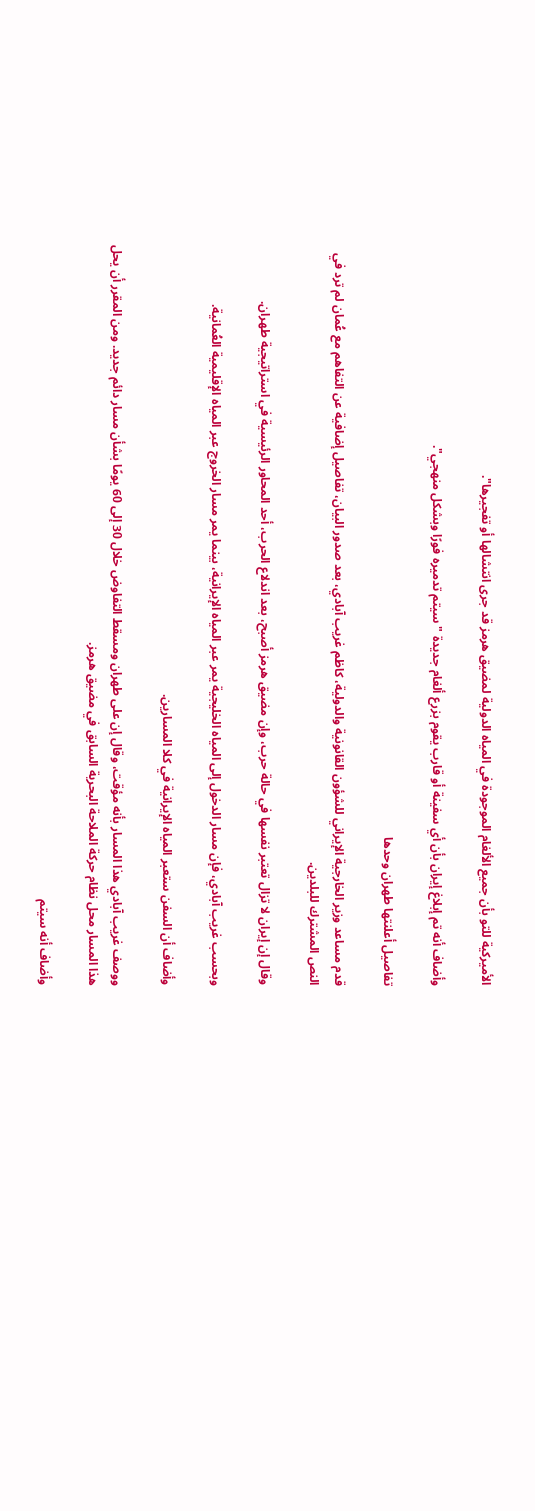الأميركية للتو بأن جميع الألغام الموجودة في المياه الدولية لمضيق هرمز قد جرى انتشالها أو تفجيرها".

وأضاف أنه تم إبلاغ إيران بأن أي سفينة أو قارب يقوم بزرع ألغام جديدة "سيتم تدميره فورًا وبشكل منهجي".

تفاصيل أعلنتها طهران وحدها

قدم مساعد وزير الخارجية الإيراني للشؤون القانونية والدولية، كاظم غريب آبادي، بعد صدور البيان، تفاصيل إضافية عن التفاهم مع عُمان لم ترد في النص المشترك للبلدين.

وقال إن إيران لا تزال تعتبر نفسها في حالة حرب، وإن مضيق هرمز أصبح، بعد اندلاع الحرب، أحد المحاور الرئيسية في استراتيجية طهران.

وبحسب غريب آبادي، فإن مسار الدخول إلى المياه الخليجية يمر عبر المياه الإيرانية، بينما يمر مسار الخروج عبر المياه الإقليمية العُمانية.

وأضاف أن السفن ستعبر المياه الإيرانية في كلا المسارين.

ووصف غريب آبادي هذا المسار بأنه مؤقت، وقال إن على طهران ومسقط التفاوض خلال 30 إلى 60 يومًا بشأن مسار دائم جديد. ومن المقرر أن يحل هذا المسار محل نظام حركة الملاحة البحرية السابق في مضيق هرمز.

وأضاف أنه سيتم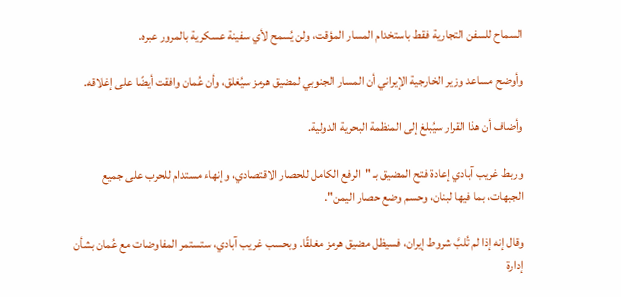السماح للسفن التجارية فقط باستخدام المسار المؤقت، ولن يُسمح لأي سفينة عسكرية بالمرور عبره.

وأوضح مساعد وزير الخارجية الإيراني أن المسار الجنوبي لمضيق هرمز سيُغلق، وأن عُمان وافقت أيضًا على إغلاقه.

وأضاف أن هذا القرار سيُبلغ إلى المنظمة البحرية الدولية.

وربط غريب آبادي إعادة فتح المضيق بـ "الرفع الكامل للحصار الاقتصادي، وإنهاء مستدام للحرب على جميع الجبهات، بما فيها لبنان، وحسم وضع حصار اليمن".

وقال إنه إذا لم تُلبَّ شروط إيران، فسيظل مضيق هرمز مغلقًا. وبحسب غريب آبادي، ستستمر المفاوضات مع عُمان بشأن إدارة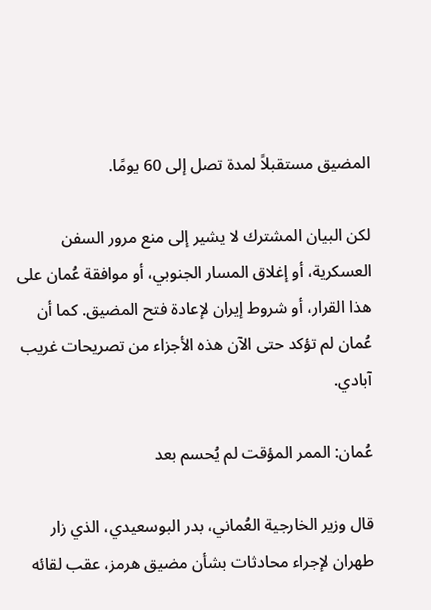المضيق مستقبلاً لمدة تصل إلى 60 يومًا.

لكن البيان المشترك لا يشير إلى منع مرور السفن العسكرية، أو إغلاق المسار الجنوبي، أو موافقة عُمان على هذا القرار، أو شروط إيران لإعادة فتح المضيق. كما أن عُمان لم تؤكد حتى الآن هذه الأجزاء من تصريحات غريب آبادي.

عُمان: الممر المؤقت لم يُحسم بعد

قال وزير الخارجية العُماني، بدر البوسعيدي، الذي زار طهران لإجراء محادثات بشأن مضيق هرمز، عقب لقائه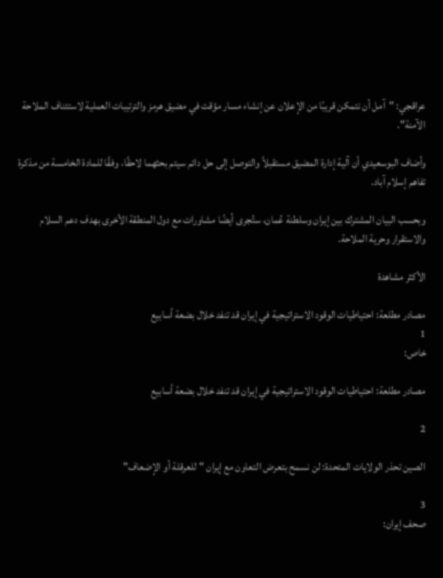عراقجي: "آمل أن نتمكن قريبًا من الإعلان عن إنشاء مسار مؤقت في مضيق هرمز والترتيبات العملية لاستئناف الملاحة الآمنة".

وأضاف البوسعيدي أن آلية إدارة المضيق مستقبلاً والتوصل إلى حل دائم سيتم بحثهما لاحقًا، وفقًا للمادة الخامسة من مذكرة تفاهم إسلام آباد.

وبحسب البيان المشترك بين إيران وسلطنة عُمان، ستُجرى أيضًا مشاورات مع دول المنطقة الأخرى بهدف دعم السلام والاستقرار وحرية الملاحة.

الأكثر مشاهدة

مصادر مطلعة: احتياطيات الوقود الاستراتيجية في إيران قد تنفد خلال بضعة أسابيع
1
خاص:

مصادر مطلعة: احتياطيات الوقود الاستراتيجية في إيران قد تنفد خلال بضعة أسابيع

2

الصين تحذر الولايات المتحدة: لن نسمح بتعرض التعاون مع إيران "للعرقلة أو الإضعاف"

3
صحف إيران: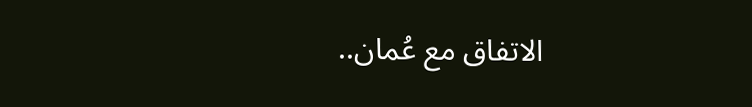الاتفاق مع عُمان..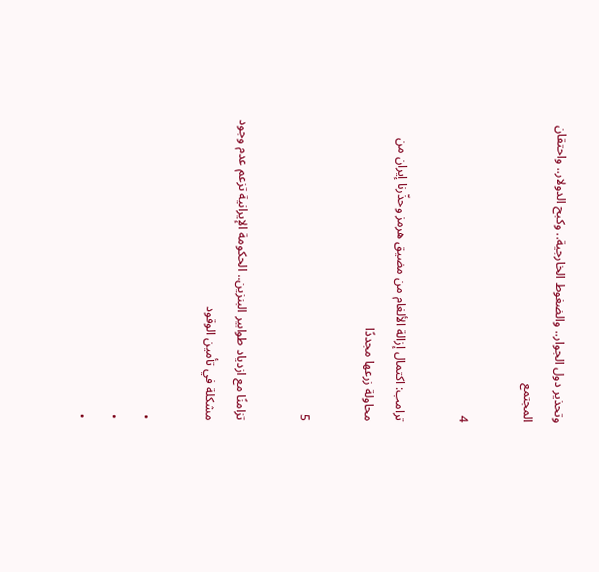وتحذير دول الجوار.. والضغوط الخارجية.. وكبح الدولار.. واحتقان المجتمع

4

ترامب: اكتمال إزالة الألغام من مضيق هرمز وحذّرنا إيران من محاولة زرعها مجددًا

5

تزامنًا مع ازدياد طوابير البنزين.. الحكومة الإيرانية تزعم عدم وجود مشكلة في تأمين الوقود

•
•
•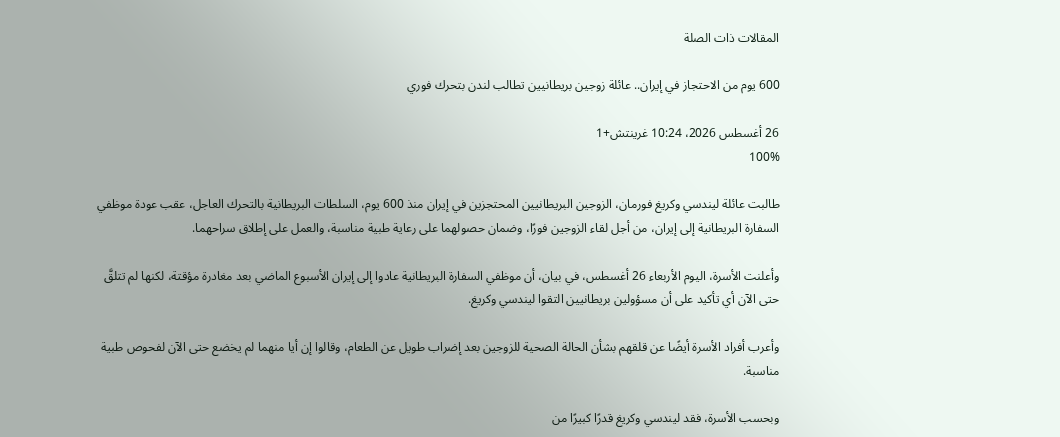المقالات ذات الصلة

600 يوم من الاحتجاز في إيران.. عائلة زوجين بريطانيين تطالب لندن بتحرك فوري

26 أغسطس 2026، 10:24 غرينتش+1
100%

طالبت عائلة ليندسي وكريغ فورمان، الزوجين البريطانيين المحتجزين في إيران منذ 600 يوم، السلطات البريطانية بالتحرك العاجل، عقب عودة موظفي السفارة البريطانية إلى إيران، من أجل لقاء الزوجين فورًا، وضمان حصولهما على رعاية طبية مناسبة، والعمل على إطلاق سراحهما.

وأعلنت الأسرة، اليوم الأربعاء 26 أغسطس، في بيان، أن موظفي السفارة البريطانية عادوا إلى إيران الأسبوع الماضي بعد مغادرة مؤقتة، لكنها لم تتلقَّ حتى الآن أي تأكيد على أن مسؤولين بريطانيين التقوا ليندسي وكريغ.

وأعرب أفراد الأسرة أيضًا عن قلقهم بشأن الحالة الصحية للزوجين بعد إضراب طويل عن الطعام، وقالوا إن أيا منهما لم يخضع حتى الآن لفحوص طبية مناسبة.

وبحسب الأسرة، فقد ليندسي وكريغ قدرًا كبيرًا من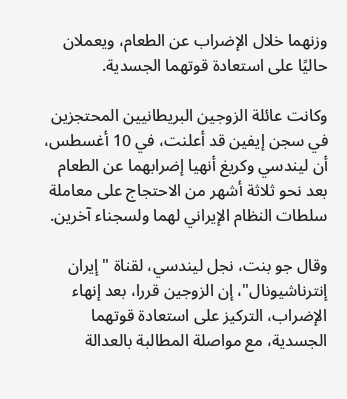وزنهما خلال الإضراب عن الطعام، ويعملان حاليًا على استعادة قوتهما الجسدية.

وكانت عائلة الزوجين البريطانيين المحتجزين في سجن إيفين قد أعلنت، في 10 أغسطس، أن ليندسي وكريغ أنهيا إضرابهما عن الطعام بعد نحو ثلاثة أشهر من الاحتجاج على معاملة سلطات النظام الإيراني لهما ولسجناء آخرين.

وقال جو بنت، نجل ليندسي، لقناة "إيران إنترناشيونال"، إن الزوجين قررا، بعد إنهاء الإضراب، التركيز على استعادة قوتهما الجسدية، مع مواصلة المطالبة بالعدالة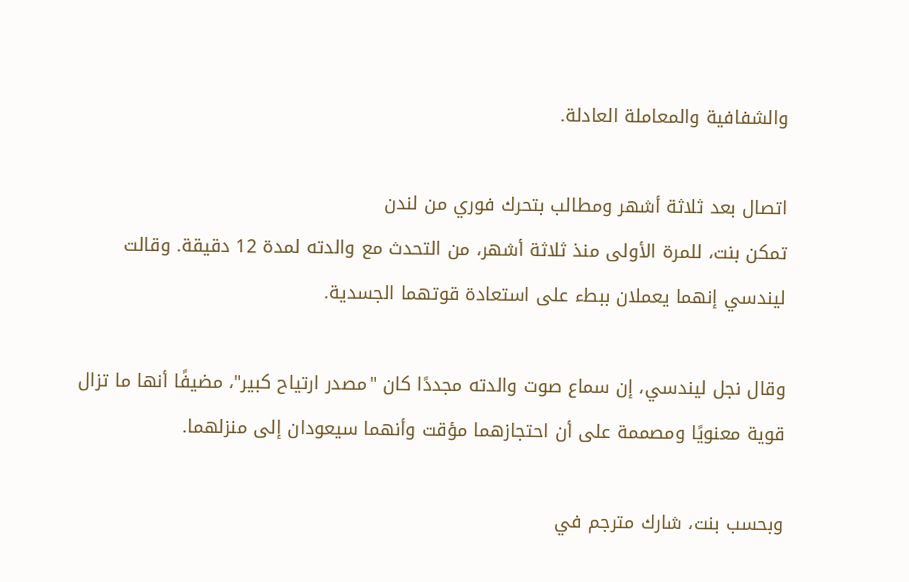والشفافية والمعاملة العادلة.

اتصال بعد ثلاثة أشهر ومطالب بتحرك فوري من لندن
تمكن بنت، للمرة الأولى منذ ثلاثة أشهر، من التحدث مع والدته لمدة 12 دقيقة. وقالت ليندسي إنهما يعملان ببطء على استعادة قوتهما الجسدية.

وقال نجل ليندسي، إن سماع صوت والدته مجددًا كان "مصدر ارتياح كبير"، مضيفًا أنها ما تزال قوية معنويًا ومصممة على أن احتجازهما مؤقت وأنهما سيعودان إلى منزلهما.

وبحسب بنت، شارك مترجم في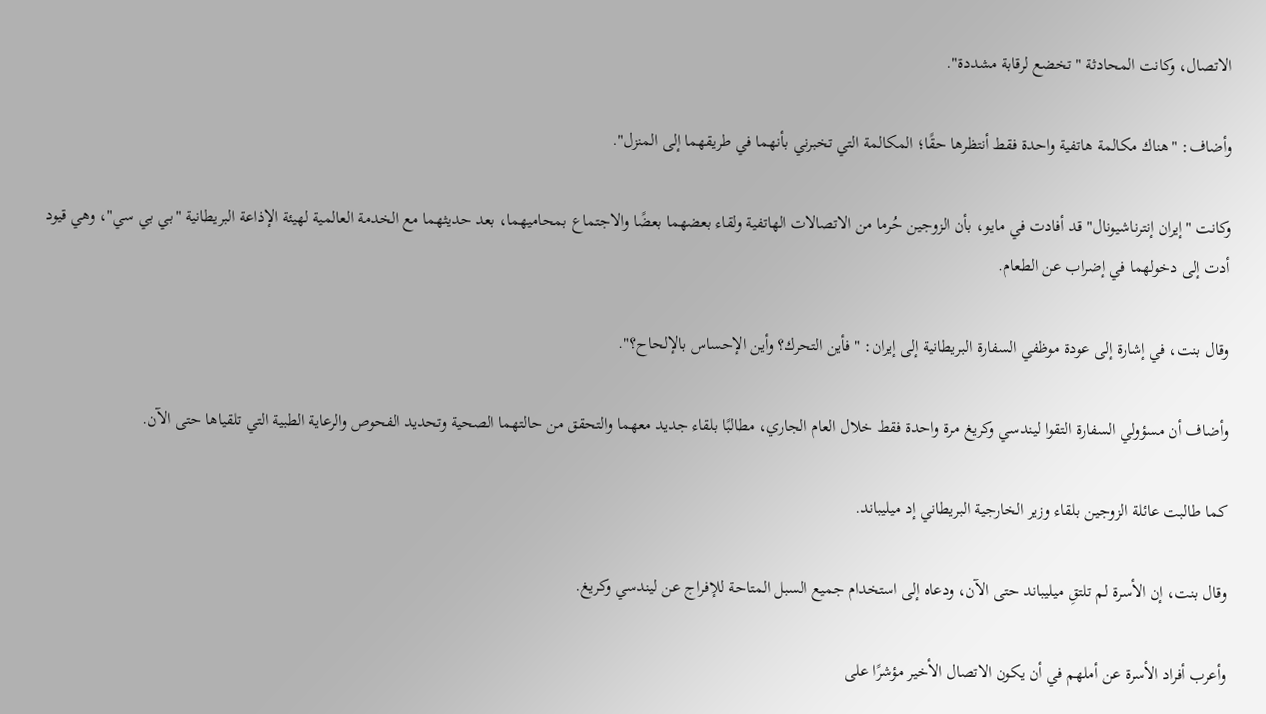الاتصال، وكانت المحادثة "تخضع لرقابة مشددة".

وأضاف: "هناك مكالمة هاتفية واحدة فقط أنتظرها حقًا؛ المكالمة التي تخبرني بأنهما في طريقهما إلى المنزل".

وكانت "إيران إنترناشيونال" قد أفادت في مايو، بأن الزوجين حُرما من الاتصالات الهاتفية ولقاء بعضهما بعضًا والاجتماع بمحاميهما، بعد حديثهما مع الخدمة العالمية لهيئة الإذاعة البريطانية "بي بي سي"، وهي قيود أدت إلى دخولهما في إضراب عن الطعام.

وقال بنت، في إشارة إلى عودة موظفي السفارة البريطانية إلى إيران: "فأين التحرك؟ وأين الإحساس بالإلحاح؟".

وأضاف أن مسؤولي السفارة التقوا ليندسي وكريغ مرة واحدة فقط خلال العام الجاري، مطالبًا بلقاء جديد معهما والتحقق من حالتهما الصحية وتحديد الفحوص والرعاية الطبية التي تلقياها حتى الآن.

كما طالبت عائلة الزوجين بلقاء وزير الخارجية البريطاني إد ميليباند.

وقال بنت، إن الأسرة لم تلتقِ ميليباند حتى الآن، ودعاه إلى استخدام جميع السبل المتاحة للإفراج عن ليندسي وكريغ.

وأعرب أفراد الأسرة عن أملهم في أن يكون الاتصال الأخير مؤشرًا على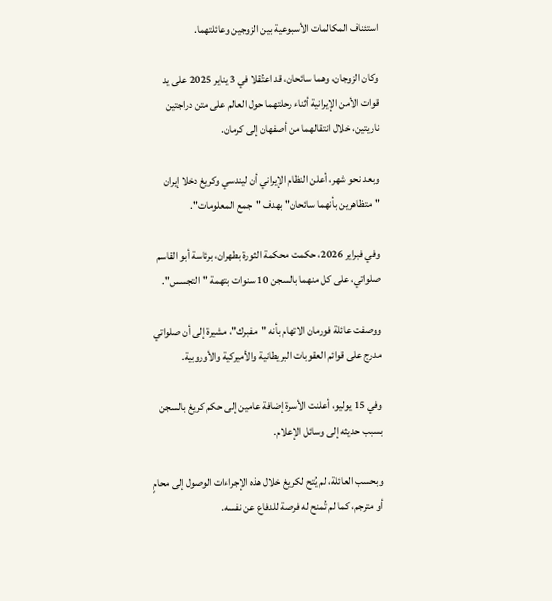استئناف المكالمات الأسبوعية بين الزوجين وعائلتهما.

وكان الزوجان، وهما سائحان، قد اعتُقلا في 3 يناير 2025 على يد قوات الأمن الإيرانية أثناء رحلتهما حول العالم على متن دراجتين ناريتين، خلال انتقالهما من أصفهان إلى كرمان.

وبعد نحو شهر، أعلن النظام الإيراني أن ليندسي وكريغ دخلا إيران "متظاهرين بأنهما سائحان" بهدف "جمع المعلومات".

وفي فبراير 2026، حكمت محكمة الثورة بطهران، برئاسة أبو القاسم صلواتي، على كل منهما بالسجن 10 سنوات بتهمة "التجسس".

ووصفت عائلة فورمان الاتهام بأنه "مفبرك"، مشيرة إلى أن صلواتي مدرج على قوائم العقوبات البريطانية والأميركية والأوروبية.

وفي 15 يوليو، أعلنت الأسرة إضافة عامين إلى حكم كريغ بالسجن بسبب حديثه إلى وسائل الإعلام.

وبحسب العائلة، لم يُتح لكريغ خلال هذه الإجراءات الوصول إلى محامٍ أو مترجم، كما لم تُمنح له فرصة للدفاع عن نفسه.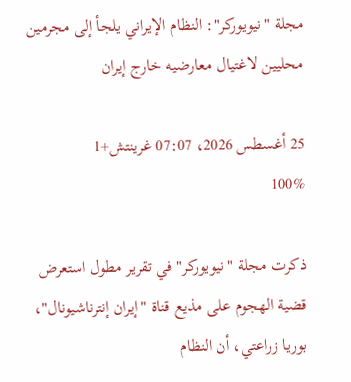مجلة "نيويوركر": النظام الإيراني يلجأ إلى مجرمين محليين لاغتيال معارضيه خارج إيران

25 أغسطس 2026، 07:07 غرينتش+1
100%

ذكرت مجلة "نيويوركر" في تقرير مطول استعرض قضية الهجوم على مذيع قناة "إيران إنترناشيونال"، بوريا زراعتي، أن النظام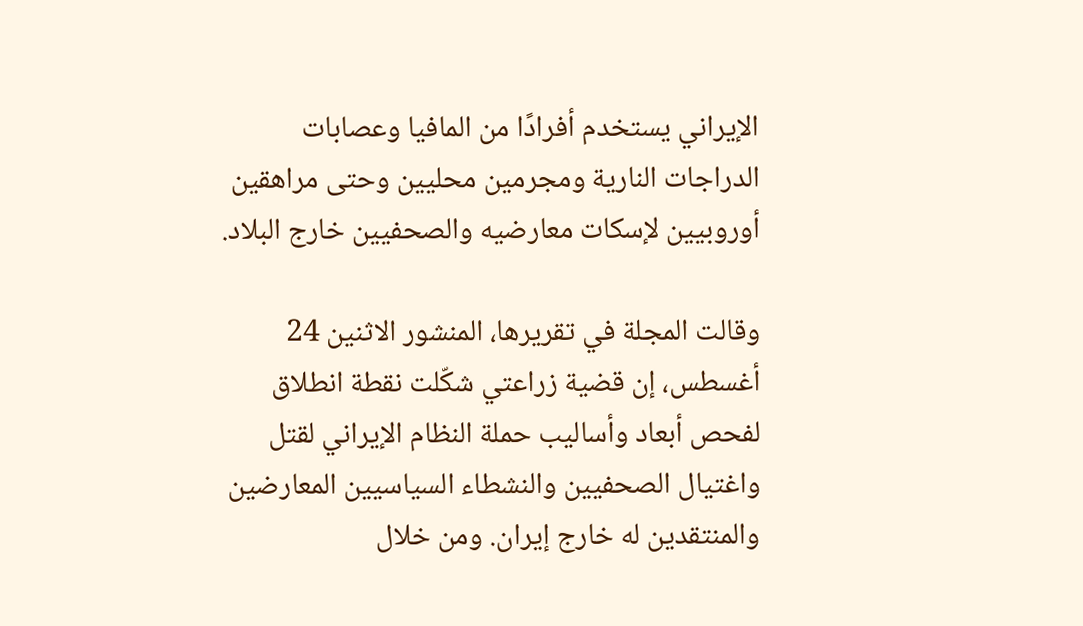الإيراني يستخدم أفرادًا من المافيا وعصابات الدراجات النارية ومجرمين محليين وحتى مراهقين أوروبيين لإسكات معارضيه والصحفيين خارج البلاد.

وقالت المجلة في تقريرها، المنشور الاثنين 24 أغسطس، إن قضية زراعتي شكّلت نقطة انطلاق لفحص أبعاد وأساليب حملة النظام الإيراني لقتل واغتيال الصحفيين والنشطاء السياسيين المعارضين والمنتقدين له خارج إيران. ومن خلال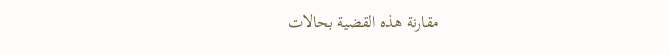مقارنة هذه القضية بحالات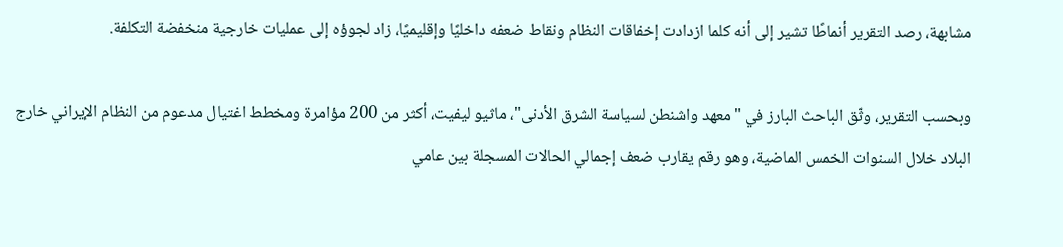مشابهة، رصد التقرير أنماطًا تشير إلى أنه كلما ازدادت إخفاقات النظام ونقاط ضعفه داخليًا وإقليميًا، زاد لجوؤه إلى عمليات خارجية منخفضة التكلفة.

وبحسب التقرير، وثّق الباحث البارز في "معهد واشنطن لسياسة الشرق الأدنى"، ماثيو ليفيت، أكثر من 200 مؤامرة ومخطط اغتيال مدعوم من النظام الإيراني خارج البلاد خلال السنوات الخمس الماضية، وهو رقم يقارب ضعف إجمالي الحالات المسجلة بين عامي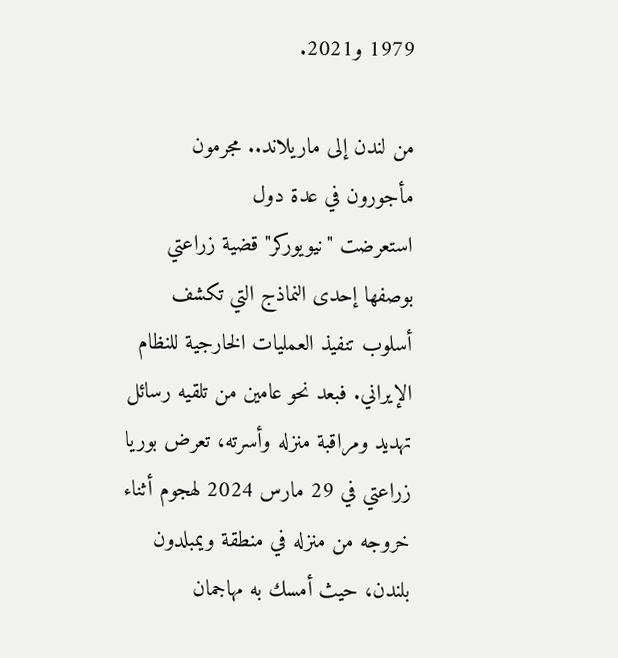1979 و2021.

من لندن إلى ماريلاند.. مجرمون مأجورون في عدة دول
استعرضت "نيويوركر" قضية زراعتي بوصفها إحدى النماذج التي تكشف أسلوب تنفيذ العمليات الخارجية للنظام الإيراني. فبعد نحو عامين من تلقيه رسائل تهديد ومراقبة منزله وأسرته، تعرض بوريا زراعتي في 29 مارس 2024 لهجوم أثناء خروجه من منزله في منطقة ويمبلدون بلندن، حيث أمسك به مهاجمان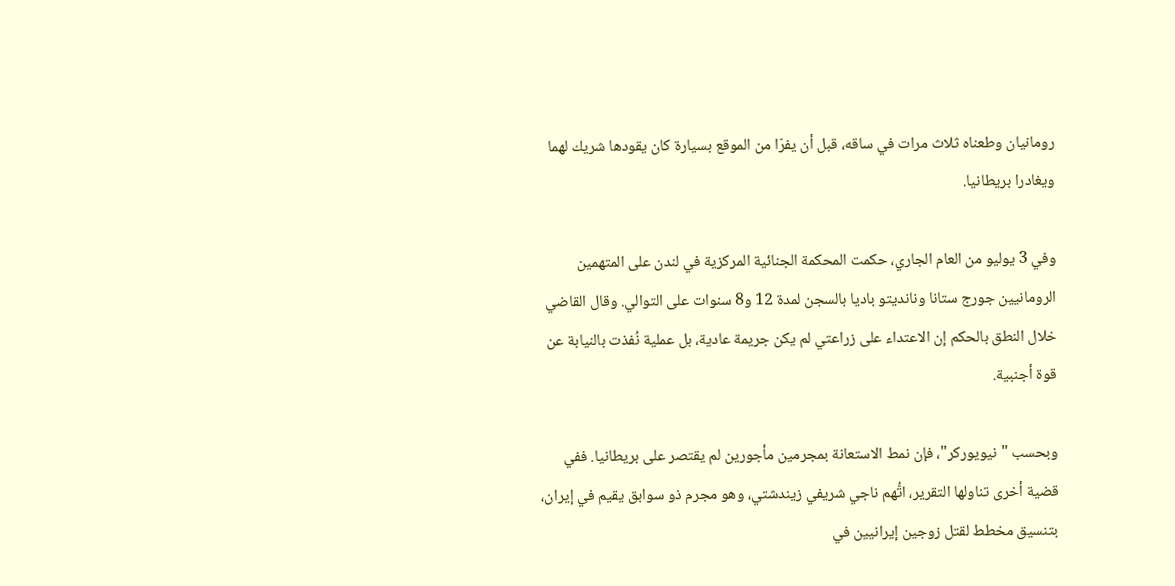رومانيان وطعناه ثلاث مرات في ساقه، قبل أن يفرّا من الموقع بسيارة كان يقودها شريك لهما ويغادرا بريطانيا.

وفي 3 يوليو من العام الجاري، حكمت المحكمة الجنائية المركزية في لندن على المتهمين الرومانيين جورج ستانا ونانديتو باديا بالسجن لمدة 12 و8 سنوات على التوالي. وقال القاضي خلال النطق بالحكم إن الاعتداء على زراعتي لم يكن جريمة عادية، بل عملية نُفذت بالنيابة عن قوة أجنبية.

وبحسب "نيويوركر"، فإن نمط الاستعانة بمجرمين مأجورين لم يقتصر على بريطانيا. ففي قضية أخرى تناولها التقرير، اتُّهم ناجي شريفي زيندشتي، وهو مجرم ذو سوابق يقيم في إيران، بتنسيق مخطط لقتل زوجين إيرانيين في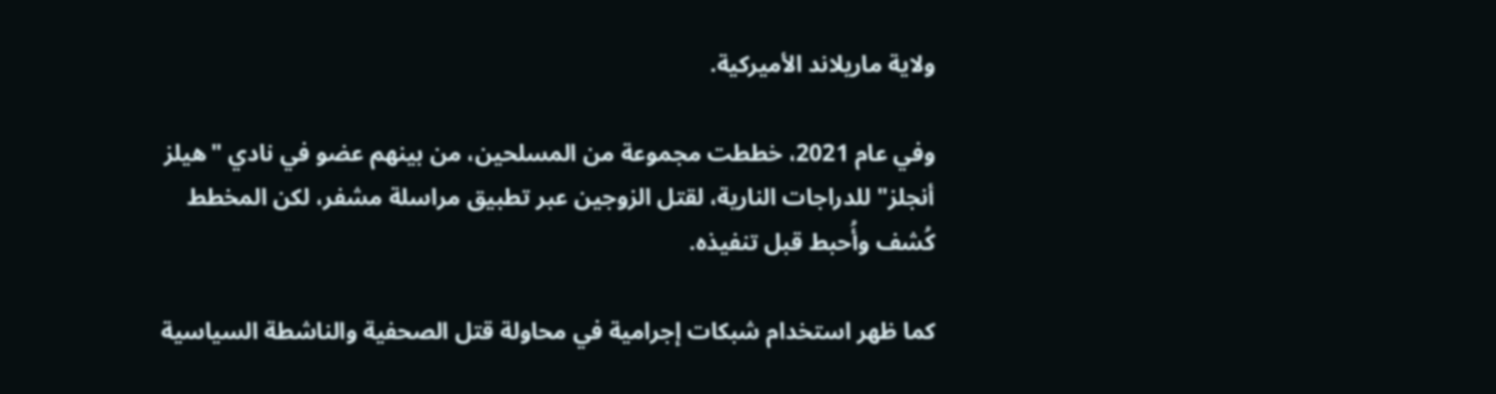ولاية ماريلاند الأميركية.

وفي عام 2021، خططت مجموعة من المسلحين، من بينهم عضو في نادي "هيلز أنجلز" للدراجات النارية، لقتل الزوجين عبر تطبيق مراسلة مشفر، لكن المخطط كُشف وأُحبط قبل تنفيذه.

كما ظهر استخدام شبكات إجرامية في محاولة قتل الصحفية والناشطة السياسية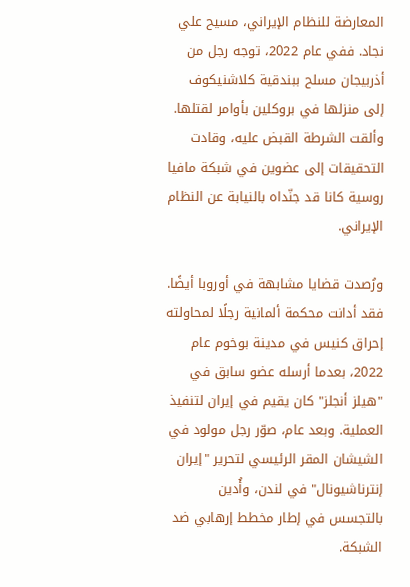المعارضة للنظام الإيراني، مسيح علي نجاد. ففي عام 2022، توجه رجل من أذربيجان مسلح ببندقية كلاشنيكوف إلى منزلها في بروكلين بأوامر لقتلها. وألقت الشرطة القبض عليه، وقادت التحقيقات إلى عضوين في شبكة مافيا روسية كانا قد جنّداه بالنيابة عن النظام الإيراني.

ورُصدت قضايا مشابهة في أوروبا أيضًا. فقد أدانت محكمة ألمانية رجلًا لمحاولته إحراق كنيس في مدينة بوخوم عام 2022، بعدما أرسله عضو سابق في "هيلز أنجلز" كان يقيم في إيران لتنفيذ العملية. وبعد عام، صوّر رجل مولود في الشيشان المقر الرئيسي لتحرير "إيران إنترناشيونال" في لندن، وأُدين بالتجسس في إطار مخطط إرهابي ضد الشبكة.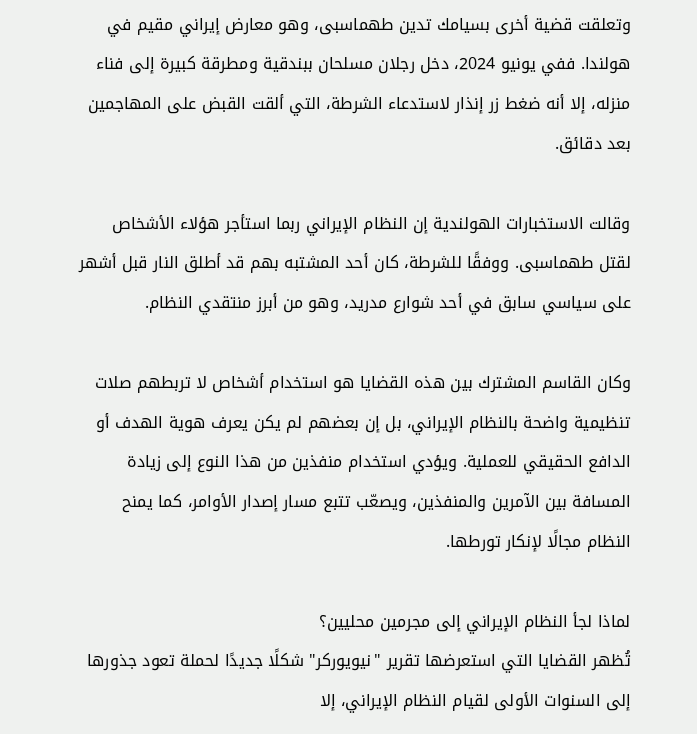وتعلقت قضية أخرى بسيامك تدين طهماسبی، وهو معارض إيراني مقيم في هولندا. ففي يونيو 2024، دخل رجلان مسلحان ببندقية ومطرقة كبيرة إلى فناء منزله، إلا أنه ضغط زر إنذار لاستدعاء الشرطة، التي ألقت القبض على المهاجمين بعد دقائق.

وقالت الاستخبارات الهولندية إن النظام الإيراني ربما استأجر هؤلاء الأشخاص لقتل طهماسبی. ووفقًا للشرطة، كان أحد المشتبه بهم قد أطلق النار قبل أشهر على سياسي سابق في أحد شوارع مدريد، وهو من أبرز منتقدي النظام.

وكان القاسم المشترك بين هذه القضايا هو استخدام أشخاص لا تربطهم صلات تنظيمية واضحة بالنظام الإيراني، بل إن بعضهم لم يكن يعرف هوية الهدف أو الدافع الحقيقي للعملية. ويؤدي استخدام منفذين من هذا النوع إلى زيادة المسافة بين الآمرين والمنفذين، ويصعّب تتبع مسار إصدار الأوامر، كما يمنح النظام مجالًا لإنكار تورطها.

لماذا لجأ النظام الإيراني إلى مجرمين محليين؟
تُظهر القضايا التي استعرضها تقرير "نيويوركر" شكلًا جديدًا لحملة تعود جذورها إلى السنوات الأولى لقيام النظام الإيراني، إلا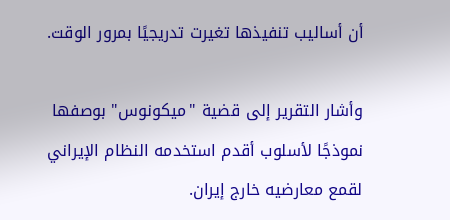أن أساليب تنفيذها تغيرت تدريجيًا بمرور الوقت.

وأشار التقرير إلى قضية "ميكونوس" بوصفها نموذجًا لأسلوب أقدم استخدمه النظام الإيراني لقمع معارضيه خارج إيران.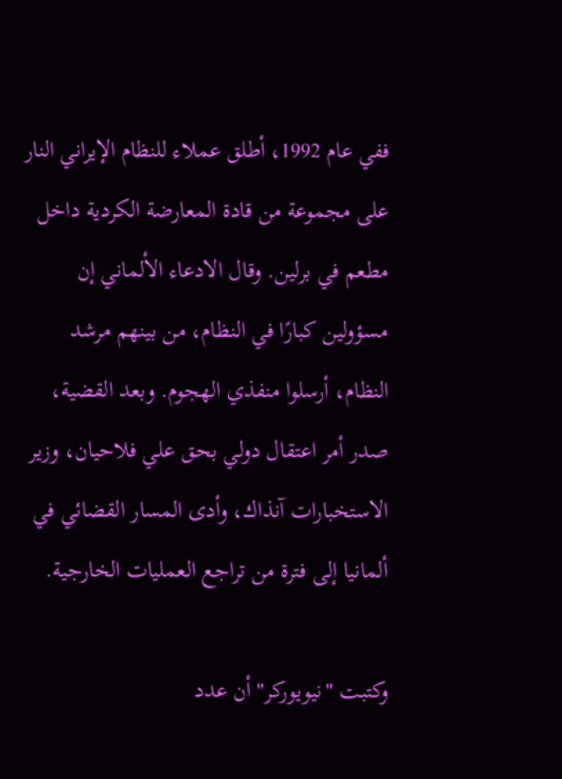ففي عام 1992، أطلق عملاء للنظام الإيراني النار على مجموعة من قادة المعارضة الكردية داخل مطعم في برلين. وقال الادعاء الألماني إن مسؤولين كبارًا في النظام، من بينهم مرشد النظام، أرسلوا منفذي الهجوم. وبعد القضية، صدر أمر اعتقال دولي بحق علي فلاحيان، وزير الاستخبارات آنذاك، وأدى المسار القضائي في ألمانيا إلى فترة من تراجع العمليات الخارجية.

وكتبت "نيويوركر" أن عدد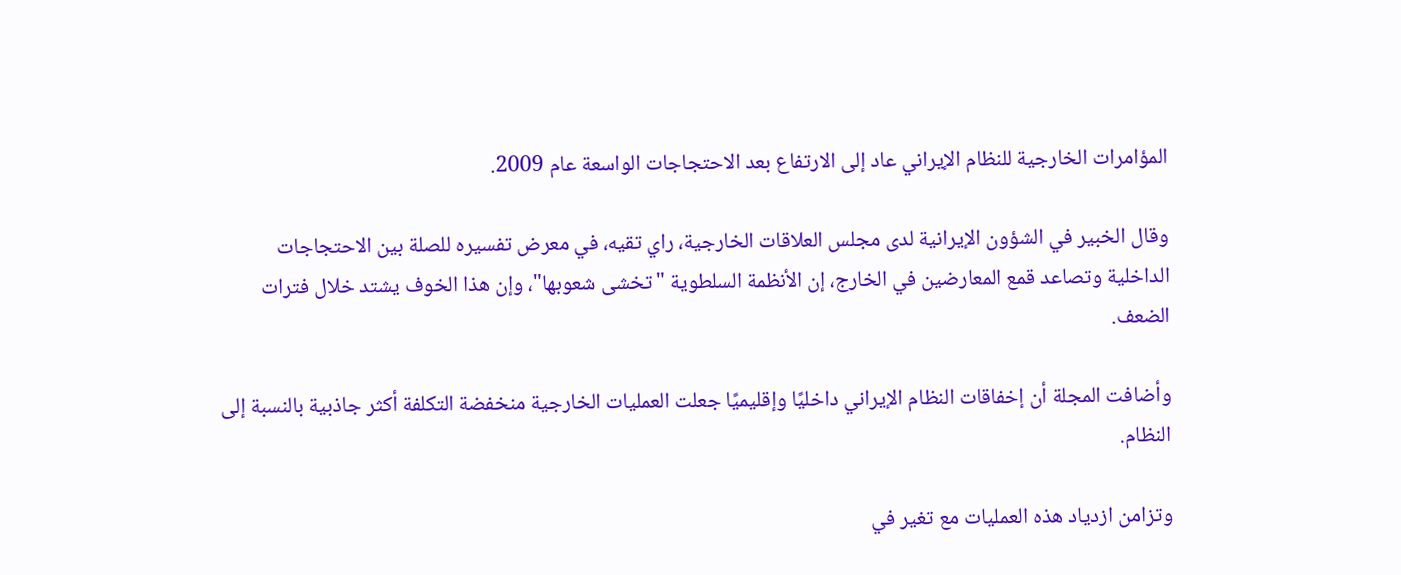المؤامرات الخارجية للنظام الإيراني عاد إلى الارتفاع بعد الاحتجاجات الواسعة عام 2009.

وقال الخبير في الشؤون الإيرانية لدى مجلس العلاقات الخارجية، راي تقيه، في معرض تفسيره للصلة بين الاحتجاجات الداخلية وتصاعد قمع المعارضين في الخارج، إن الأنظمة السلطوية "تخشى شعوبها"، وإن هذا الخوف يشتد خلال فترات الضعف.

وأضافت المجلة أن إخفاقات النظام الإيراني داخليًا وإقليميًا جعلت العمليات الخارجية منخفضة التكلفة أكثر جاذبية بالنسبة إلى النظام.

وتزامن ازدياد هذه العمليات مع تغير في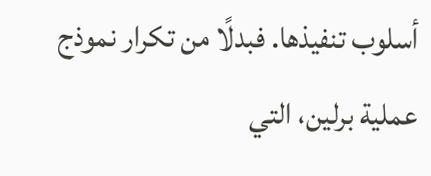أسلوب تنفيذها. فبدلًا من تكرار نموذج عملية برلين، التي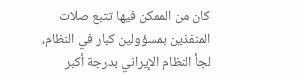كان من الممكن فيها تتبع صلات المنفذين بمسؤولين كبار في النظام، لجأ النظام الإيراني بدرجة أكبر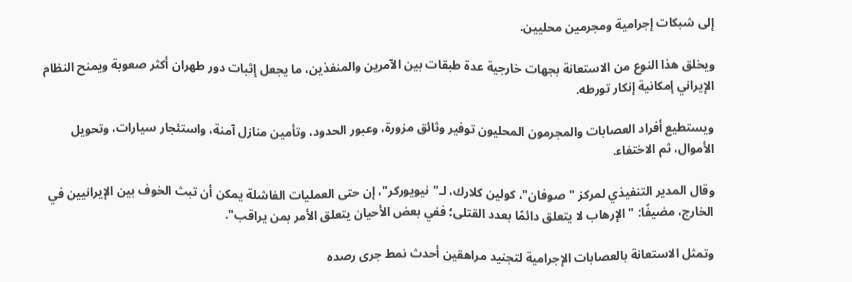إلى شبكات إجرامية ومجرمين محليين.

ويخلق هذا النوع من الاستعانة بجهات خارجية عدة طبقات بين الآمرين والمنفذين، ما يجعل إثبات دور طهران أكثر صعوبة ويمنح النظام الإيراني إمكانية إنكار تورطه.

ويستطيع أفراد العصابات والمجرمون المحليون توفير وثائق مزورة، وعبور الحدود، وتأمين منازل آمنة، واستئجار سيارات، وتحويل الأموال، ثم الاختفاء.

وقال المدير التنفيذي لمركز "صوفان"، كولين كلارك، لـ"نيويوركر"، إن حتى العمليات الفاشلة يمكن أن تبث الخوف بين الإيرانيين في الخارج، مضيفًا: "الإرهاب لا يتعلق دائمًا بعدد القتلى؛ ففي بعض الأحيان يتعلق الأمر بمن يراقب".

وتمثل الاستعانة بالعصابات الإجرامية لتجنيد مراهقين أحدث نمط جرى رصده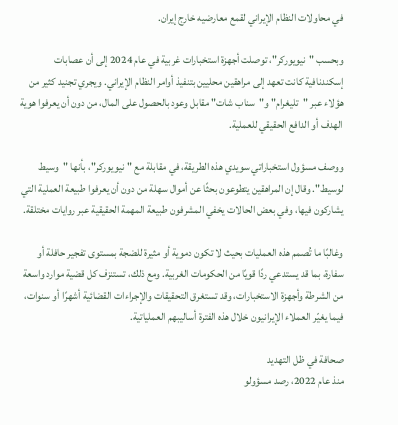في محاولات النظام الإيراني لقمع معارضيه خارج إيران.

وبحسب "نيويوركر"، توصلت أجهزة استخبارات غربية في عام 2024 إلى أن عصابات إسكندنافية كانت تعهد إلى مراهقين محليين بتنفيذ أوامر النظام الإيراني. ويجري تجنيد كثير من هؤلاء عبر "تليغرام" و"سناب شات" مقابل وعود بالحصول على المال، من دون أن يعرفوا هوية الهدف أو الدافع الحقيقي للعملية.

ووصف مسؤول استخباراتي سويدي هذه الطريقة، في مقابلة مع "نيويوركر"، بأنها "وسيط لوسيط". وقال إن المراهقين يتطوعون بحثًا عن أموال سهلة من دون أن يعرفوا طبيعة العملية التي يشاركون فيها، وفي بعض الحالات يخفي المشرفون طبيعة المهمة الحقيقية عبر روايات مختلقة.

وغالبًا ما تُصمم هذه العمليات بحيث لا تكون دموية أو مثيرة للضجة بمستوى تفجير حافلة أو سفارة، بما قد يستدعي ردًا قويًا من الحكومات الغربية. ومع ذلك، تستنزف كل قضية موارد واسعة من الشرطة وأجهزة الاستخبارات، وقد تستغرق التحقيقات والإجراءات القضائية أشهرًا أو سنوات، فيما يغيّر العملاء الإيرانيون خلال هذه الفترة أساليبهم العملياتية.

صحافة في ظل التهديد
منذ عام 2022، رصد مسؤولو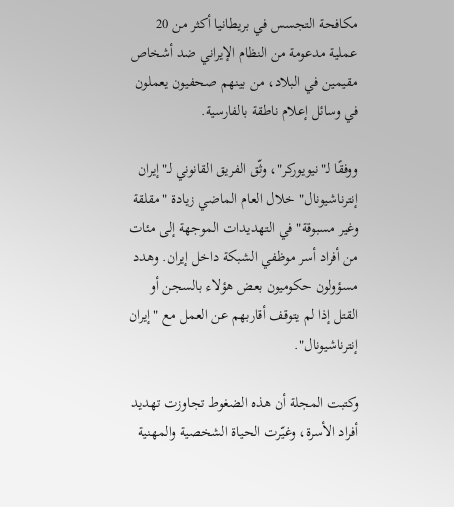مكافحة التجسس في بريطانيا أكثر من 20 عملية مدعومة من النظام الإيراني ضد أشخاص مقيمين في البلاد، من بينهم صحفيون يعملون في وسائل إعلام ناطقة بالفارسية.

ووفقًا لـ"نيويوركر"، وثّق الفريق القانوني لـ"إيران إنترناشيونال" خلال العام الماضي زيادة "مقلقة وغير مسبوقة" في التهديدات الموجهة إلى مئات من أفراد أسر موظفي الشبكة داخل إيران. وهدد مسؤولون حكوميون بعض هؤلاء بالسجن أو القتل إذا لم يتوقف أقاربهم عن العمل مع "إيران إنترناشيونال".

وكتبت المجلة أن هذه الضغوط تجاوزت تهديد أفراد الأسرة، وغيّرت الحياة الشخصية والمهنية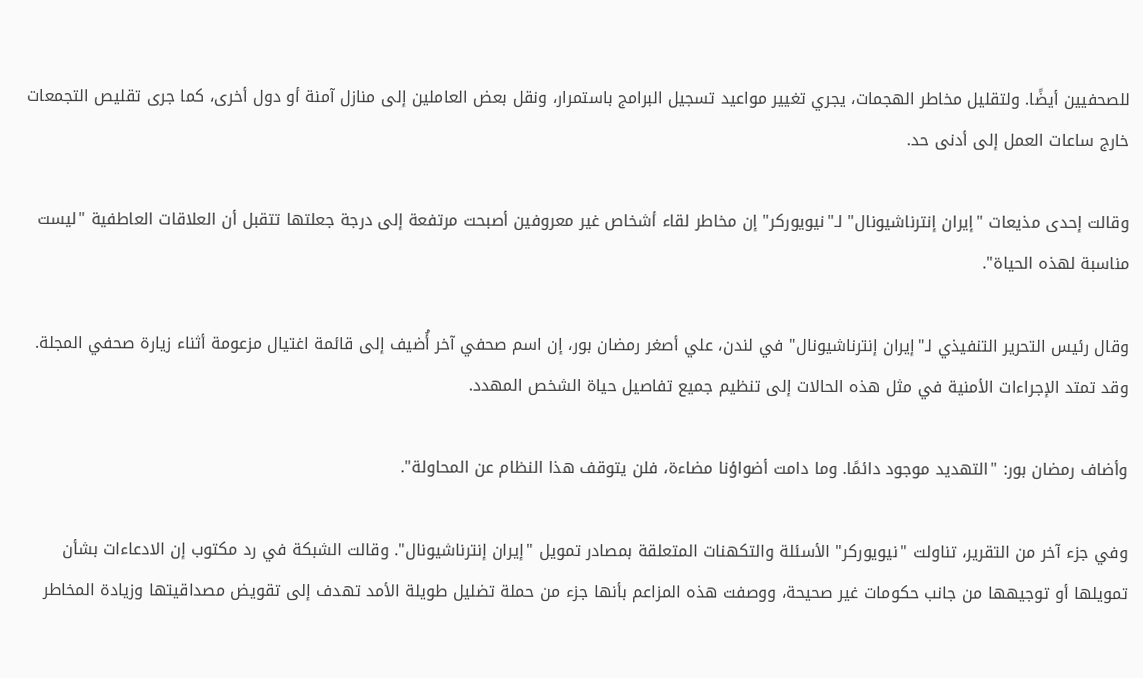للصحفيين أيضًا. ولتقليل مخاطر الهجمات، يجري تغيير مواعيد تسجيل البرامج باستمرار، ونقل بعض العاملين إلى منازل آمنة أو دول أخرى، كما جرى تقليص التجمعات خارج ساعات العمل إلى أدنى حد.

وقالت إحدى مذيعات "إيران إنترناشيونال" لـ"نيويوركر" إن مخاطر لقاء أشخاص غير معروفين أصبحت مرتفعة إلى درجة جعلتها تتقبل أن العلاقات العاطفية "ليست مناسبة لهذه الحياة".

وقال رئيس التحرير التنفيذي لـ"إيران إنترناشيونال" في لندن، علي أصغر رمضان بور، إن اسم صحفي آخر أُضيف إلى قائمة اغتيال مزعومة أثناء زيارة صحفي المجلة. وقد تمتد الإجراءات الأمنية في مثل هذه الحالات إلى تنظيم جميع تفاصيل حياة الشخص المهدد.

وأضاف رمضان ‌بور: "التهديد موجود دائمًا. وما دامت أضواؤنا مضاءة، فلن يتوقف هذا النظام عن المحاولة".

وفي جزء آخر من التقرير، تناولت "نيويوركر" الأسئلة والتكهنات المتعلقة بمصادر تمويل "إيران إنترناشيونال". وقالت الشبكة في رد مكتوب إن الادعاءات بشأن تمويلها أو توجيهها من جانب حكومات غير صحيحة، ووصفت هذه المزاعم بأنها جزء من حملة تضليل طويلة الأمد تهدف إلى تقويض مصداقيتها وزيادة المخاطر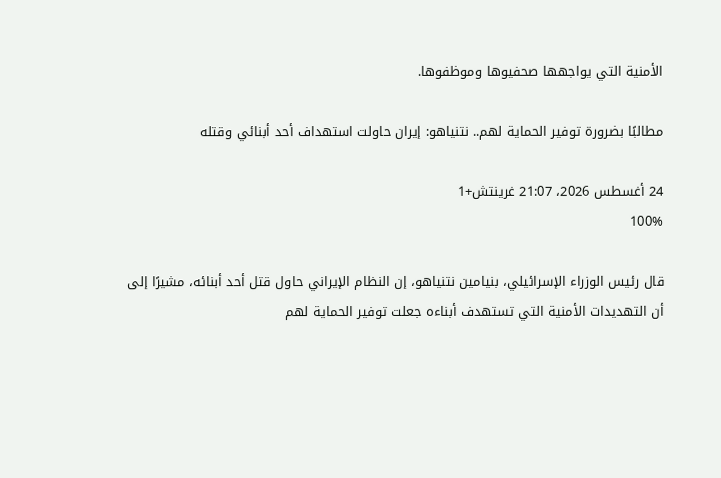الأمنية التي يواجهها صحفيوها وموظفوها.

مطالبًا بضرورة توفير الحماية لهم.. نتنياهو: إيران حاولت استهداف أحد أبنائي وقتله

24 أغسطس 2026، 21:07 غرينتش+1
100%

قال رئيس الوزراء الإسرائيلي، بنيامين نتنياهو، إن النظام الإيراني حاول قتل أحد أبنائه، مشيرًا إلى أن التهديدات الأمنية التي تستهدف أبناءه جعلت توفير الحماية لهم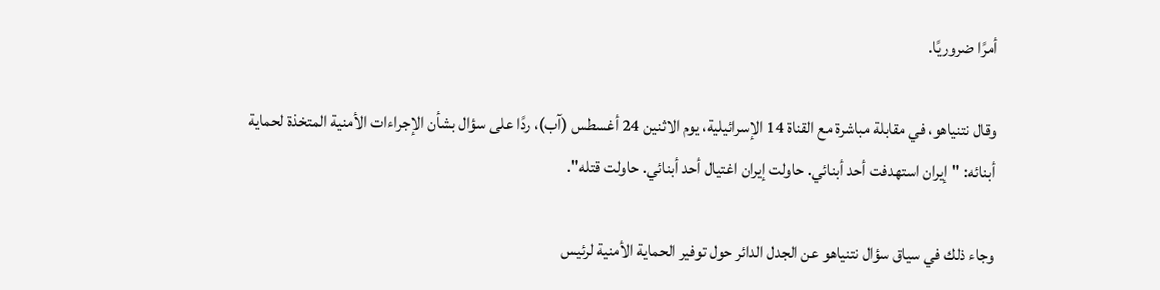أمرًا ضروريًا.

وقال نتنياهو، في مقابلة مباشرة مع القناة 14 الإسرائيلية، يوم الاثنين 24 أغسطس (آب)، ردًا على سؤال بشأن الإجراءات الأمنية المتخذة لحماية أبنائه: "إيران استهدفت أحد أبنائي. حاولت إيران اغتيال أحد أبنائي. حاولت قتله".

وجاء ذلك في سياق سؤال نتنياهو عن الجدل الدائر حول توفير الحماية الأمنية لرئيس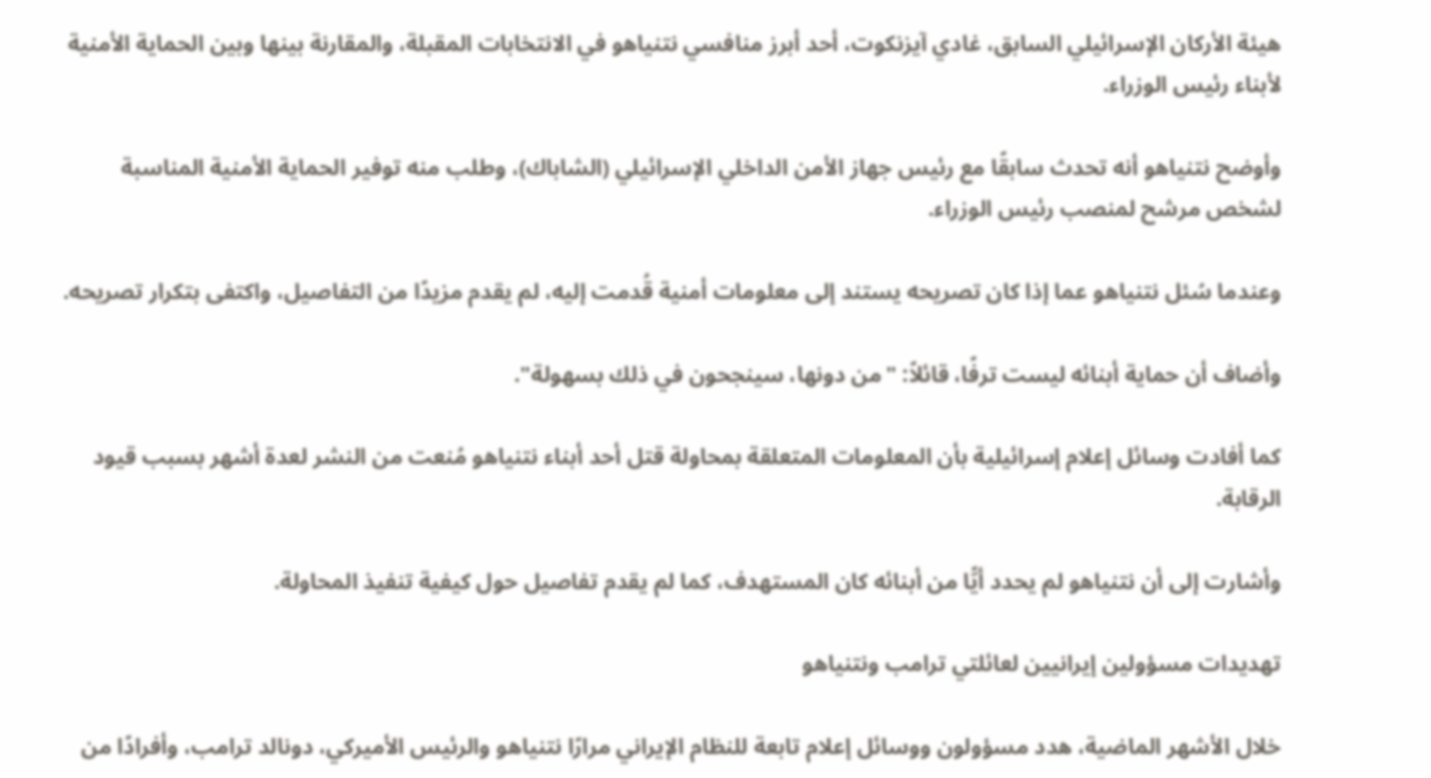هيئة الأركان الإسرائيلي السابق، غادي آيزنكوت، أحد أبرز منافسي نتنياهو في الانتخابات المقبلة، والمقارنة بينها وبين الحماية الأمنية لأبناء رئيس الوزراء.

وأوضح نتنياهو أنه تحدث سابقًا مع رئيس جهاز الأمن الداخلي الإسرائيلي (الشاباك)، وطلب منه توفير الحماية الأمنية المناسبة لشخص مرشح لمنصب رئيس الوزراء.

وعندما سُئل نتنياهو عما إذا كان تصريحه يستند إلى معلومات أمنية قُدمت إليه، لم يقدم مزيدًا من التفاصيل، واكتفى بتكرار تصريحه.

وأضاف أن حماية أبنائه ليست ترفًا، قائلاً: "من دونها، سينجحون في ذلك بسهولة".

كما أفادت وسائل إعلام إسرائيلية بأن المعلومات المتعلقة بمحاولة قتل أحد أبناء نتنياهو مُنعت من النشر لعدة أشهر بسبب قيود الرقابة.

وأشارت إلى أن نتنياهو لم يحدد أيًّا من أبنائه كان المستهدف، كما لم يقدم تفاصيل حول كيفية تنفيذ المحاولة.

تهديدات مسؤولين إيرانيين لعائلتي ترامب ونتنياهو

خلال الأشهر الماضية، هدد مسؤولون ووسائل إعلام تابعة للنظام الإيراني مرارًا نتنياهو والرئيس الأميركي، دونالد ترامب، وأفرادًا من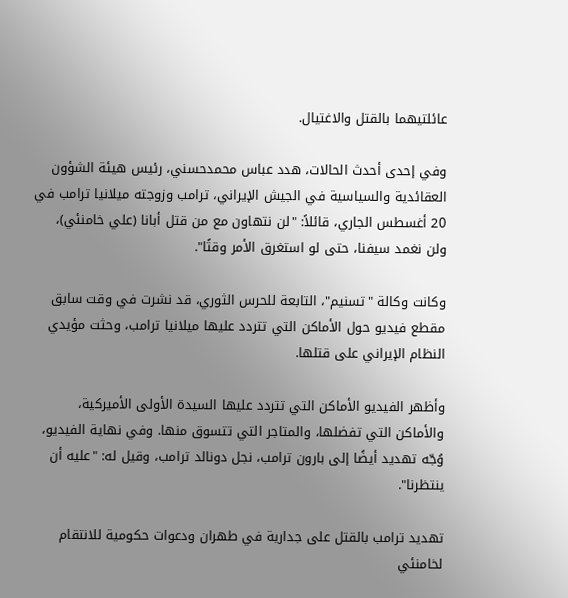عائلتيهما بالقتل والاغتيال.

وفي إحدى أحدث الحالات، هدد عباس محمدحسني، رئيس هيئة الشؤون العقائدية والسياسية في الجيش الإيراني، ترامب وزوجته ميلانيا ترامب في 20 أغسطس الجاري، قائلاً: "لن نتهاون مع من قتل أبانا (علي خامنئي)، ولن نغمد سيفنا، حتى لو استغرق الأمر وقتًا".

وكانت وكالة "تسنيم"، التابعة للحرس الثوري، قد نشرت في وقت سابق مقطع فيديو حول الأماكن التي تتردد عليها ميلانيا ترامب، وحثت مؤيدي النظام الإيراني على قتلها.

وأظهر الفيديو الأماكن التي تتردد عليها السيدة الأولى الأميركية، والأماكن التي تفضلها، والمتاجر التي تتسوق منها. وفي نهاية الفيديو، وُجّه تهديد أيضًا إلى بارون ترامب، نجل دونالد ترامب، وقيل له: "عليه أن ينتظرنا".

تهديد ترامب بالقتل على جدارية في طهران ودعوات حكومية للانتقام لخامنئي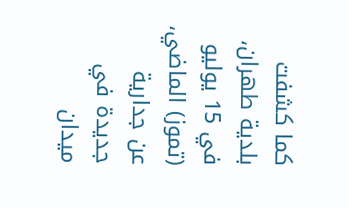كما كشفت بلدية طهران، في 15 يوليو (تموز) الماضي، عن جدارية جديدة في ميدان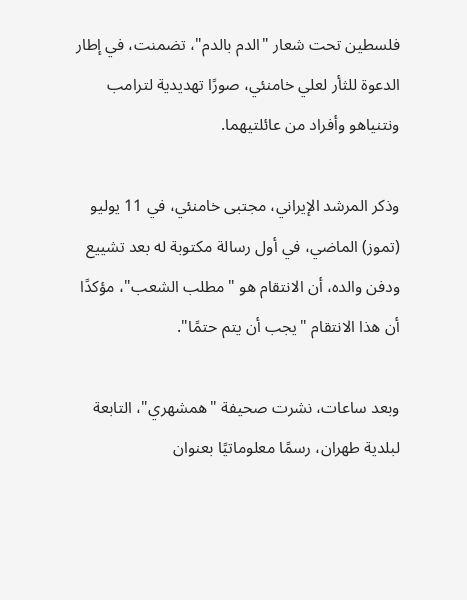فلسطين تحت شعار "الدم بالدم"، تضمنت، في إطار الدعوة للثأر لعلي خامنئي، صورًا تهديدية لترامب ونتنياهو وأفراد من عائلتيهما.

وذكر المرشد الإيراني، مجتبى خامنئي، في 11 يوليو (تموز) الماضي، في أول رسالة مكتوبة له بعد تشييع ودفن والده، أن الانتقام هو "مطلب الشعب"، مؤكدًا أن هذا الانتقام "يجب أن يتم حتمًا".

وبعد ساعات، نشرت صحيفة "همشهري"، التابعة لبلدية طهران، رسمًا معلوماتيًا بعنوان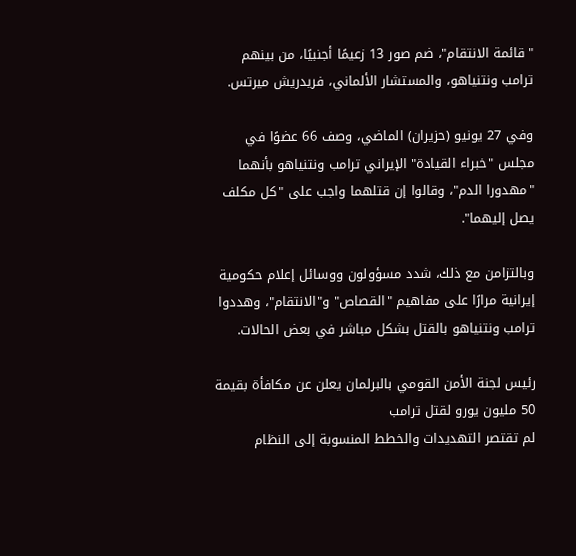"قائمة الانتقام"، ضم صور 13 زعيمًا أجنبيًا، من بينهم ترامب ونتنياهو، والمستشار الألماني، فريدريش ميرتس.

وفي 27 يونيو (حزيران) الماضي، وصف 66 عضوًا في مجلس "خبراء القيادة" الإيراني ترامب ونتنياهو بأنهما "مهدورا الدم"، وقالوا إن قتلهما واجب على "كل مكلف يصل إليهما".

وبالتزامن مع ذلك، شدد مسؤولون ووسائل إعلام حكومية إيرانية مرارًا على مفاهيم "القصاص" و"الانتقام"، وهددوا ترامب ونتنياهو بالقتل بشكل مباشر في بعض الحالات.

رئيس لجنة الأمن القومي بالبرلمان يعلن عن مكافأة بقيمة 50 مليون يورو لقتل ترامب
لم تقتصر التهديدات والخطط المنسوبة إلى النظام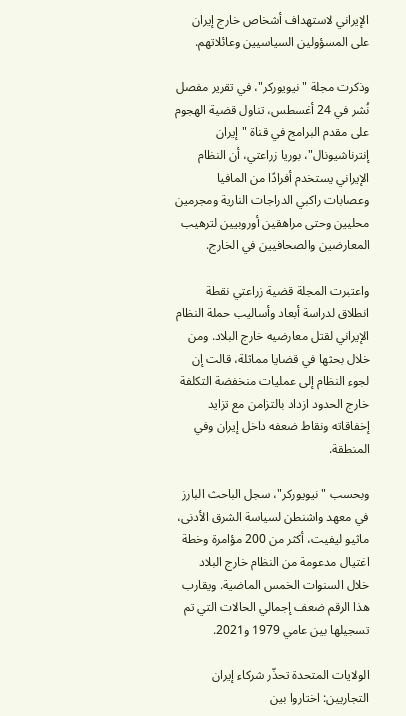الإيراني لاستهداف أشخاص خارج إيران على المسؤولين السياسيين وعائلاتهم.

وذكرت مجلة "نيويوركر"، في تقرير مفصل نُشر في 24 أغسطس، تناول قضية الهجوم على مقدم البرامج في قناة "إيران إنترناشيونال"، بوريا زراعتي، أن النظام الإيراني يستخدم أفرادًا من المافيا وعصابات راكبي الدراجات النارية ومجرمين محليين وحتى مراهقين أوروبيين لترهيب المعارضين والصحافيين في الخارج.

واعتبرت المجلة قضية زراعتي نقطة انطلاق لدراسة أبعاد وأساليب حملة النظام الإيراني لقتل معارضيه خارج البلاد. ومن خلال بحثها في قضايا مماثلة، قالت إن لجوء النظام إلى عمليات منخفضة التكلفة خارج الحدود ازداد بالتزامن مع تزايد إخفاقاته ونقاط ضعفه داخل إيران وفي المنطقة.

وبحسب "نيويوركر"، سجل الباحث البارز في معهد واشنطن لسياسة الشرق الأدنى، ماثيو ليفيت، أكثر من 200 مؤامرة وخطة اغتيال مدعومة من النظام خارج البلاد خلال السنوات الخمس الماضية. ويقارب هذا الرقم ضعف إجمالي الحالات التي تم تسجيلها بين عامي 1979 و2021.

الولايات المتحدة تحذّر شركاء إيران التجاريين: اختاروا بين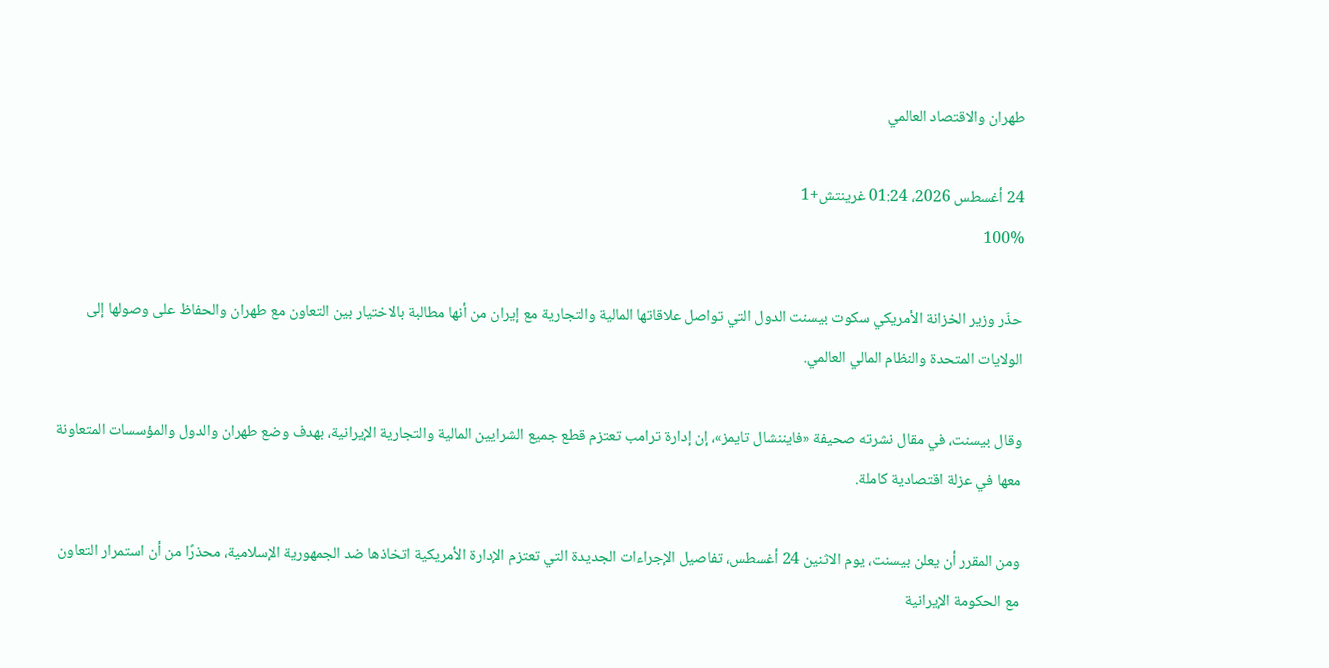طهران والاقتصاد العالمي

24 أغسطس 2026، 01:24 غرينتش+1
100%

حذّر وزير الخزانة الأمريكي سكوت بيسنت الدول التي تواصل علاقاتها المالية والتجارية مع إيران من أنها مطالبة بالاختيار بين التعاون مع طهران والحفاظ على وصولها إلى الولايات المتحدة والنظام المالي العالمي.

وقال بيسنت، في مقال نشرته صحيفة «فايننشال تايمز»، إن إدارة ترامب تعتزم قطع جميع الشرايين المالية والتجارية الإيرانية، بهدف وضع طهران والدول والمؤسسات المتعاونة معها في عزلة اقتصادية كاملة.

ومن المقرر أن يعلن بيسنت، يوم الاثنين 24 أغسطس، تفاصيل الإجراءات الجديدة التي تعتزم الإدارة الأمريكية اتخاذها ضد الجمهورية الإسلامية، محذرًا من أن استمرار التعاون مع الحكومة الإيرانية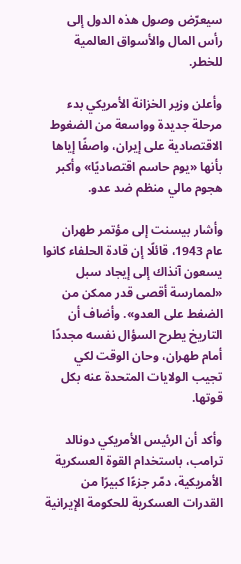سيعرّض وصول هذه الدول إلى رأس المال والأسواق العالمية للخطر.

وأعلن وزير الخزانة الأمريكي بدء مرحلة جديدة وواسعة من الضغوط الاقتصادية على إيران، واصفًا إياها بأنها «يوم حاسم اقتصاديًا» وأكبر هجوم مالي منظم ضد عدو.

وأشار بيسنت إلى مؤتمر طهران عام 1943، قائلًا إن قادة الحلفاء كانوا يسعون آنذاك إلى إيجاد سبل «لممارسة أقصى قدر ممكن من الضغط على العدو». وأضاف أن التاريخ يطرح السؤال نفسه مجددًا أمام طهران، وحان الوقت لكي تجيب الولايات المتحدة عنه بكل قوتها.

وأكد أن الرئيس الأمريكي دونالد ترامب، باستخدام القوة العسكرية الأمريكية، دمّر جزءًا كبيرًا من القدرات العسكرية للحكومة الإيرانية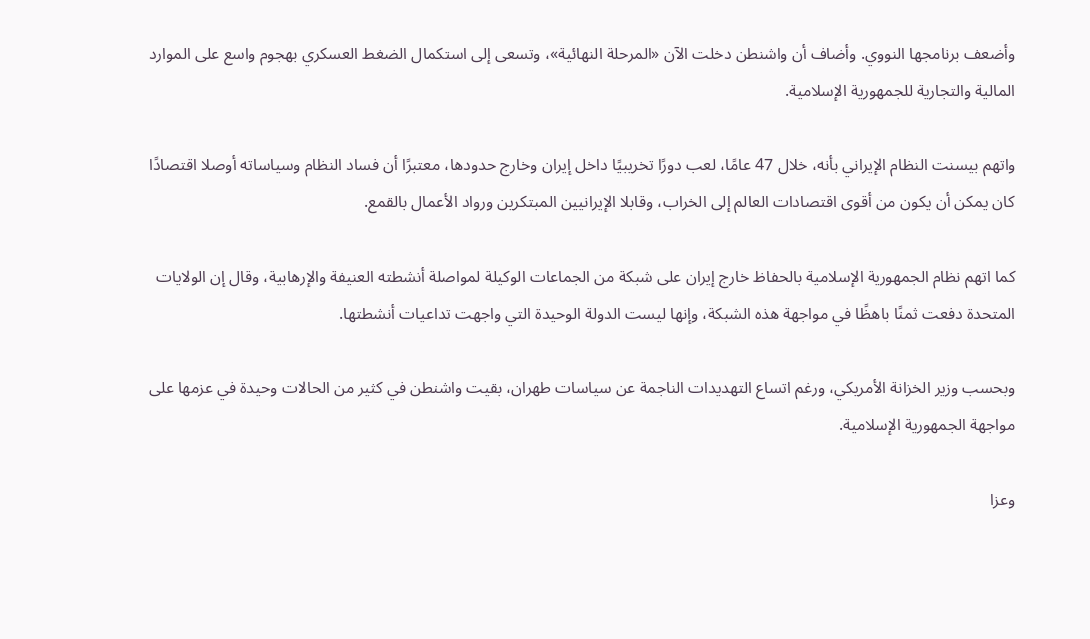وأضعف برنامجها النووي. وأضاف أن واشنطن دخلت الآن «المرحلة النهائية»، وتسعى إلى استكمال الضغط العسكري بهجوم واسع على الموارد المالية والتجارية للجمهورية الإسلامية.

واتهم بيسنت النظام الإيراني بأنه، خلال 47 عامًا، لعب دورًا تخريبيًا داخل إيران وخارج حدودها، معتبرًا أن فساد النظام وسياساته أوصلا اقتصادًا كان يمكن أن يكون من أقوى اقتصادات العالم إلى الخراب، وقابلا الإيرانيين المبتكرين ورواد الأعمال بالقمع.

كما اتهم نظام الجمهورية الإسلامية بالحفاظ خارج إيران على شبكة من الجماعات الوكيلة لمواصلة أنشطته العنيفة والإرهابية، وقال إن الولايات المتحدة دفعت ثمنًا باهظًا في مواجهة هذه الشبكة، وإنها ليست الدولة الوحيدة التي واجهت تداعيات أنشطتها.

وبحسب وزير الخزانة الأمريكي، ورغم اتساع التهديدات الناجمة عن سياسات طهران، بقيت واشنطن في كثير من الحالات وحيدة في عزمها على مواجهة الجمهورية الإسلامية.

وعزا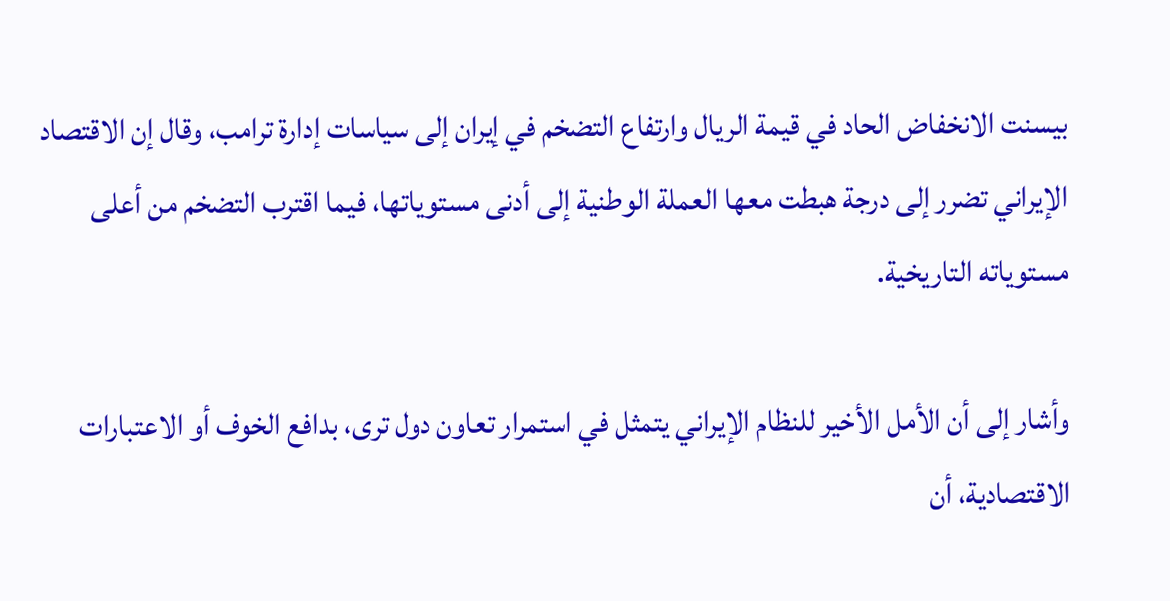بيسنت الانخفاض الحاد في قيمة الريال وارتفاع التضخم في إيران إلى سياسات إدارة ترامب، وقال إن الاقتصاد الإيراني تضرر إلى درجة هبطت معها العملة الوطنية إلى أدنى مستوياتها، فيما اقترب التضخم من أعلى مستوياته التاريخية.

وأشار إلى أن الأمل الأخير للنظام الإيراني يتمثل في استمرار تعاون دول ترى، بدافع الخوف أو الاعتبارات الاقتصادية، أن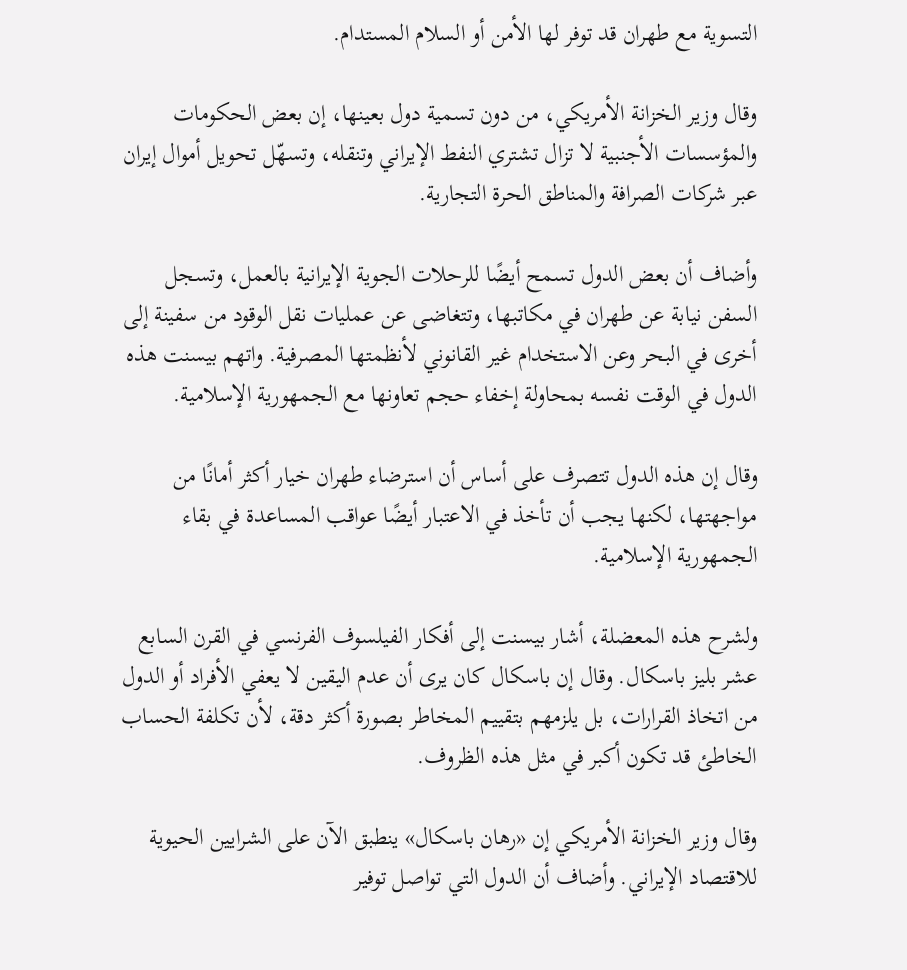التسوية مع طهران قد توفر لها الأمن أو السلام المستدام.

وقال وزير الخزانة الأمريكي، من دون تسمية دول بعينها، إن بعض الحكومات والمؤسسات الأجنبية لا تزال تشتري النفط الإيراني وتنقله، وتسهّل تحويل أموال إيران عبر شركات الصرافة والمناطق الحرة التجارية.

وأضاف أن بعض الدول تسمح أيضًا للرحلات الجوية الإيرانية بالعمل، وتسجل السفن نيابة عن طهران في مكاتبها، وتتغاضى عن عمليات نقل الوقود من سفينة إلى أخرى في البحر وعن الاستخدام غير القانوني لأنظمتها المصرفية. واتهم بيسنت هذه الدول في الوقت نفسه بمحاولة إخفاء حجم تعاونها مع الجمهورية الإسلامية.

وقال إن هذه الدول تتصرف على أساس أن استرضاء طهران خيار أكثر أمانًا من مواجهتها، لكنها يجب أن تأخذ في الاعتبار أيضًا عواقب المساعدة في بقاء الجمهورية الإسلامية.

ولشرح هذه المعضلة، أشار بيسنت إلى أفكار الفيلسوف الفرنسي في القرن السابع عشر بليز باسكال. وقال إن باسكال كان يرى أن عدم اليقين لا يعفي الأفراد أو الدول من اتخاذ القرارات، بل يلزمهم بتقييم المخاطر بصورة أكثر دقة، لأن تكلفة الحساب الخاطئ قد تكون أكبر في مثل هذه الظروف.

وقال وزير الخزانة الأمريكي إن «رهان باسكال» ينطبق الآن على الشرايين الحيوية للاقتصاد الإيراني. وأضاف أن الدول التي تواصل توفير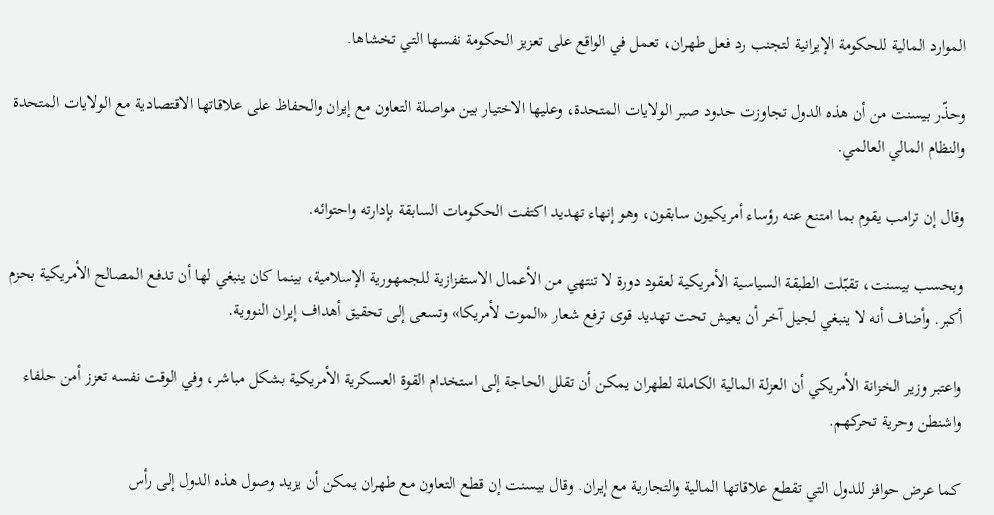الموارد المالية للحكومة الإيرانية لتجنب رد فعل طهران، تعمل في الواقع على تعزيز الحكومة نفسها التي تخشاها.

وحذّر بيسنت من أن هذه الدول تجاوزت حدود صبر الولايات المتحدة، وعليها الاختيار بين مواصلة التعاون مع إيران والحفاظ على علاقاتها الاقتصادية مع الولايات المتحدة والنظام المالي العالمي.

وقال إن ترامب يقوم بما امتنع عنه رؤساء أمريكيون سابقون، وهو إنهاء تهديد اكتفت الحكومات السابقة بإدارته واحتوائه.

وبحسب بيسنت، تقبّلت الطبقة السياسية الأمريكية لعقود دورة لا تنتهي من الأعمال الاستفزازية للجمهورية الإسلامية، بينما كان ينبغي لها أن تدفع المصالح الأمريكية بحزم أكبر. وأضاف أنه لا ينبغي لجيل آخر أن يعيش تحت تهديد قوى ترفع شعار «الموت لأمريكا» وتسعى إلى تحقيق أهداف إيران النووية.

واعتبر وزير الخزانة الأمريكي أن العزلة المالية الكاملة لطهران يمكن أن تقلل الحاجة إلى استخدام القوة العسكرية الأمريكية بشكل مباشر، وفي الوقت نفسه تعزز أمن حلفاء واشنطن وحرية تحركهم.

كما عرض حوافز للدول التي تقطع علاقاتها المالية والتجارية مع إيران. وقال بيسنت إن قطع التعاون مع طهران يمكن أن يزيد وصول هذه الدول إلى رأس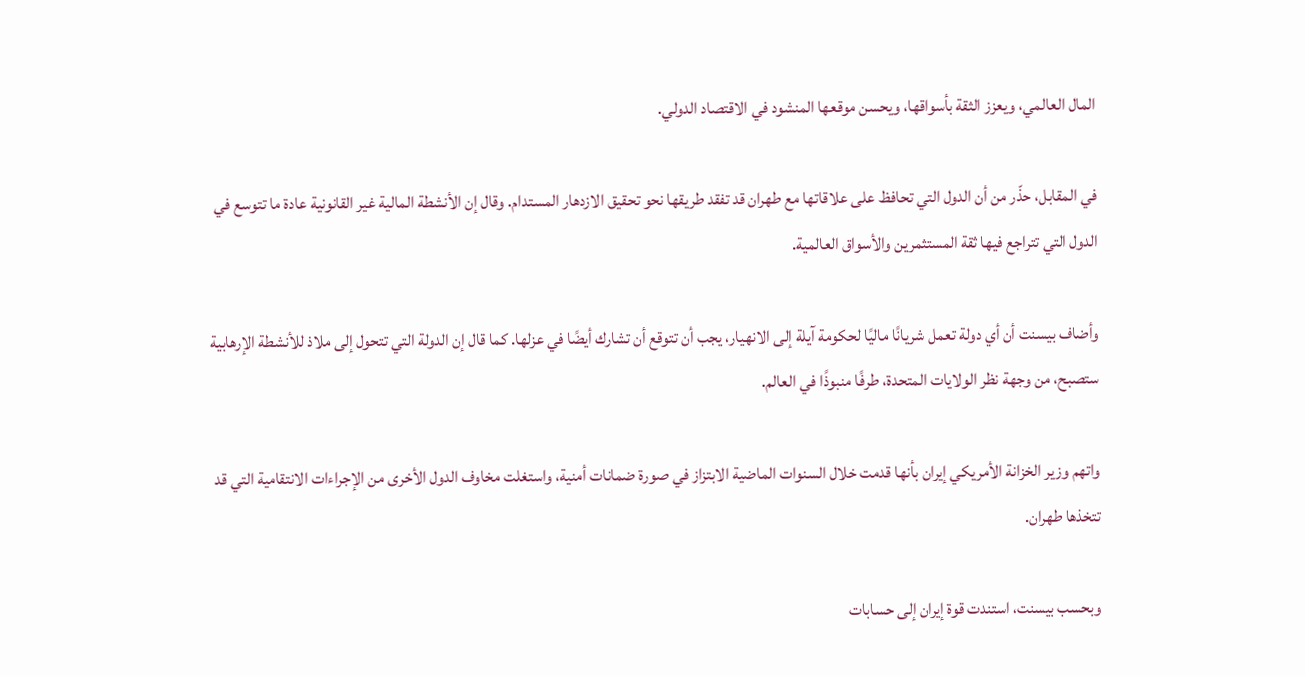المال العالمي، ويعزز الثقة بأسواقها، ويحسن موقعها المنشود في الاقتصاد الدولي.

في المقابل، حذّر من أن الدول التي تحافظ على علاقاتها مع طهران قد تفقد طريقها نحو تحقيق الازدهار المستدام. وقال إن الأنشطة المالية غير القانونية عادة ما تتوسع في الدول التي تتراجع فيها ثقة المستثمرين والأسواق العالمية.

وأضاف بيسنت أن أي دولة تعمل شريانًا ماليًا لحكومة آيلة إلى الانهيار، يجب أن تتوقع أن تشارك أيضًا في عزلها. كما قال إن الدولة التي تتحول إلى ملاذ للأنشطة الإرهابية ستصبح، من وجهة نظر الولايات المتحدة، طرفًا منبوذًا في العالم.

واتهم وزير الخزانة الأمريكي إيران بأنها قدمت خلال السنوات الماضية الابتزاز في صورة ضمانات أمنية، واستغلت مخاوف الدول الأخرى من الإجراءات الانتقامية التي قد تتخذها طهران.

وبحسب بيسنت، استندت قوة إيران إلى حسابات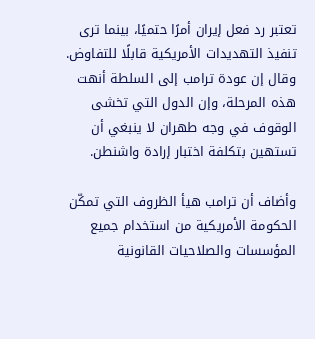تعتبر رد فعل إيران أمرًا حتميًا، بينما ترى تنفيذ التهديدات الأمريكية قابلًا للتفاوض. وقال إن عودة ترامب إلى السلطة أنهت هذه المرحلة، وإن الدول التي تخشى الوقوف في وجه طهران لا ينبغي أن تستهين بتكلفة اختبار إرادة واشنطن.

وأضاف أن ترامب هيأ الظروف التي تمكّن الحكومة الأمريكية من استخدام جميع المؤسسات والصلاحيات القانونية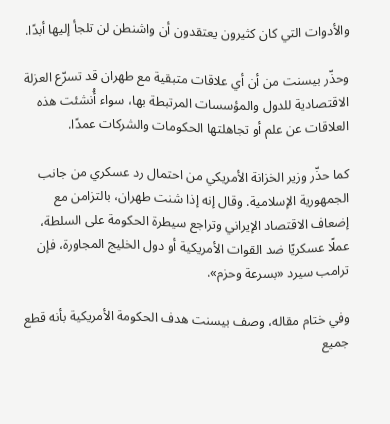والأدوات التي كان كثيرون يعتقدون أن واشنطن لن تلجأ إليها أبدًا.

وحذّر بيسنت من أن أي علاقات متبقية مع طهران قد تسرّع العزلة الاقتصادية للدول والمؤسسات المرتبطة بها، سواء أُنشئت هذه العلاقات عن علم أو تجاهلتها الحكومات والشركات عمدًا.

كما حذّر وزير الخزانة الأمريكي من احتمال رد عسكري من جانب الجمهورية الإسلامية. وقال إنه إذا شنت طهران، بالتزامن مع إضعاف الاقتصاد الإيراني وتراجع سيطرة الحكومة على السلطة، عملًا عسكريًا ضد القوات الأمريكية أو دول الخليج المجاورة، فإن ترامب سيرد «بسرعة وحزم».

وفي ختام مقاله، وصف بيسنت هدف الحكومة الأمريكية بأنه قطع جميع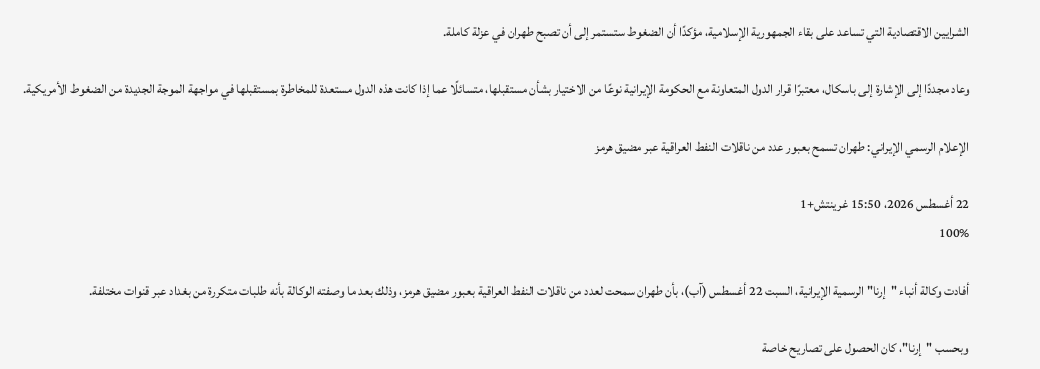الشرايين الاقتصادية التي تساعد على بقاء الجمهورية الإسلامية، مؤكدًا أن الضغوط ستستمر إلى أن تصبح طهران في عزلة كاملة.

وعاد مجددًا إلى الإشارة إلى باسكال، معتبرًا قرار الدول المتعاونة مع الحكومة الإيرانية نوعًا من الاختيار بشأن مستقبلها، متسائلًا عما إذا كانت هذه الدول مستعدة للمخاطرة بمستقبلها في مواجهة الموجة الجديدة من الضغوط الأمريكية.

الإعلام الرسمي الإيراني: طهران تسمح بعبور عدد من ناقلات النفط العراقية عبر مضيق هرمز

22 أغسطس 2026، 15:50 غرينتش+1
100%

أفادت وكالة أنباء "إرنا" الرسمية الإيرانية، السبت 22 أغسطس (آب)، بأن طهران سمحت لعدد من ناقلات النفط العراقية بعبور مضيق هرمز، وذلك بعد ما وصفته الوكالة بأنه طلبات متكررة من بغداد عبر قنوات مختلفة.

وبحسب "إرنا"، كان الحصول على تصاريح خاصة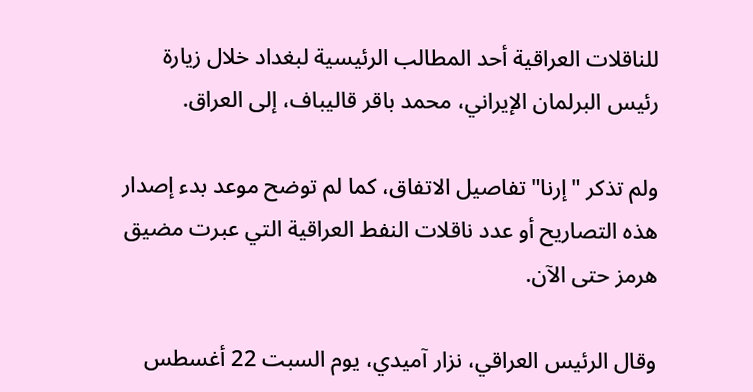للناقلات العراقية أحد المطالب الرئيسية لبغداد خلال زيارة رئيس البرلمان الإيراني، محمد باقر قاليباف، إلى العراق.

ولم تذكر "إرنا" تفاصيل الاتفاق، كما لم توضح موعد بدء إصدار هذه التصاريح أو عدد ناقلات النفط العراقية التي عبرت مضيق هرمز حتى الآن.

وقال الرئيس العراقي، نزار آميدي، يوم السبت 22 أغسطس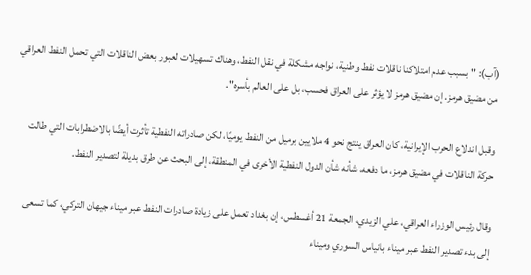(آب): "بسبب عدم امتلاكنا ناقلات نفط وطنية، نواجه مشكلة في نقل النفط، وهناك تسهيلات لعبور بعض الناقلات التي تحمل النفط العراقي من مضيق هرمز. إن مضيق هرمز لا يؤثر على العراق فحسب، بل على العالم بأسره".

وقبل اندلاع الحرب الإيرانية، كان العراق ينتج نحو 4 ملايين برميل من النفط يوميًا، لكن صادراته النفطية تأثرت أيضًا بالاضطرابات التي طالت حركة الناقلات في مضيق هرمز، ما دفعه، شأنه شأن الدول النفطية الأخرى في المنطقة، إلى البحث عن طرق بديلة لتصدير النفط.

وقال رئيس الوزراء العراقي، علي الزيدي، الجمعة 21 أغسطس، إن بغداد تعمل على زيادة صادرات النفط عبر ميناء جيهان التركي، كما تسعى إلى بدء تصدير النفط عبر ميناء بانياس السوري وميناء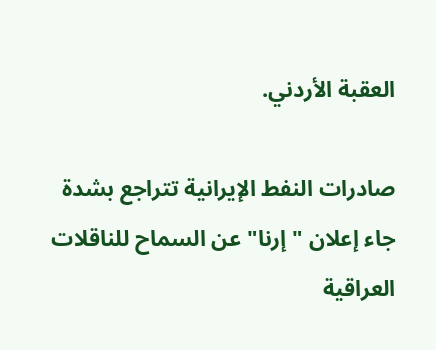العقبة الأردني.

صادرات النفط الإيرانية تتراجع بشدة
جاء إعلان "إرنا" عن السماح للناقلات العراقية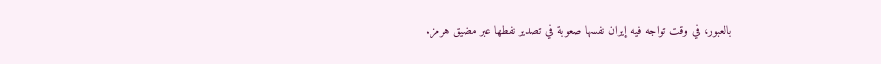بالعبور، في وقت تواجه فيه إيران نفسها صعوبة في تصدير نفطها عبر مضيق هرمز.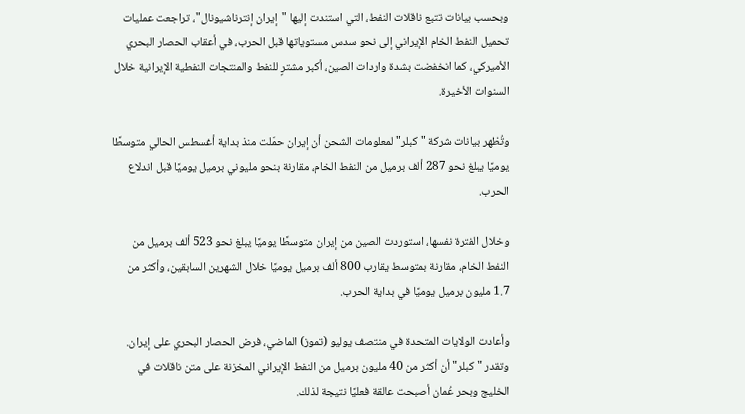وبحسب بيانات تتبع ناقلات النفط، التي استندت إليها "إيران إنترناشيونال"، تراجعت عمليات تحميل النفط الخام الإيراني إلى نحو سدس مستوياتها قبل الحرب، في أعقاب الحصار البحري الأميركي، كما انخفضت بشدة واردات الصين، أكبر مشترٍ للنفط والمنتجات النفطية الإيرانية خلال السنوات الأخيرة.

وتُظهر بيانات شركة "كبلر" لمعلومات الشحن أن إيران حمّلت منذ بداية أغسطس الحالي متوسطًا يوميًا يبلغ نحو 287 ألف برميل من النفط الخام، مقارنة بنحو مليوني برميل يوميًا قبل اندلاع الحرب.

وخلال الفترة نفسها، استوردت الصين من إيران متوسطًا يوميًا يبلغ نحو 523 ألف برميل من النفط الخام، مقارنة بمتوسط يقارب 800 ألف برميل يوميًا خلال الشهرين السابقين، وأكثر من 1.7 مليون برميل يوميًا في بداية الحرب.

وأعادت الولايات المتحدة في منتصف يوليو (تموز) الماضي، فرض الحصار البحري على إيران. وتقدر "كبلر" أن أكثر من 40 مليون برميل من النفط الإيراني المخزنة على متن ناقلات في الخليج وبحر عُمان أصبحت عالقة فعليًا نتيجة لذلك.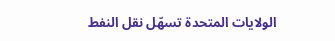الولايات المتحدة تسهّل نقل النفط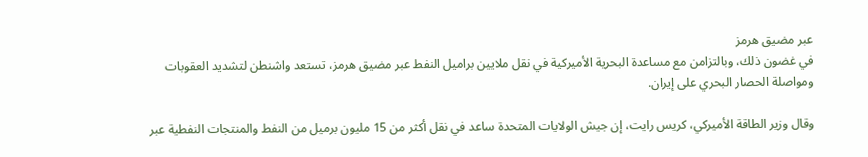عبر مضيق هرمز
في غضون ذلك، وبالتزامن مع مساعدة البحرية الأميركية في نقل ملايين براميل النفط عبر مضيق هرمز، تستعد واشنطن لتشديد العقوبات ومواصلة الحصار البحري على إيران.

وقال وزير الطاقة الأميركي، كريس رايت، إن جيش الولايات المتحدة ساعد في نقل أكثر من 15 مليون برميل من النفط والمنتجات النفطية عبر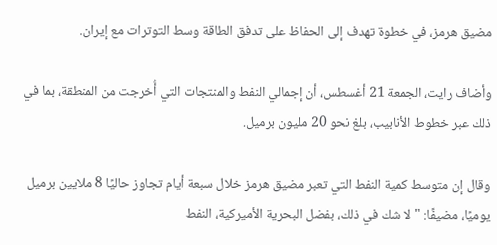مضيق هرمز، في خطوة تهدف إلى الحفاظ على تدفق الطاقة وسط التوترات مع إيران.

وأضاف رايت، الجمعة 21 أغسطس، أن إجمالي النفط والمنتجات التي أُخرجت من المنطقة، بما في ذلك عبر خطوط الأنابيب، بلغ نحو 20 مليون برميل.

وقال إن متوسط كمية النفط التي تعبر مضيق هرمز خلال سبعة أيام تجاوز حاليًا 8 ملايين برميل يوميًا، مضيفًا: "لا شك في ذلك، بفضل البحرية الأميركية، النفط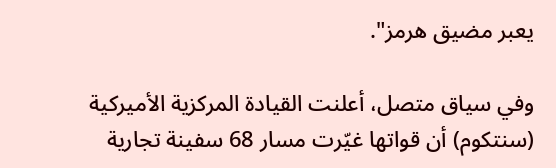يعبر مضيق هرمز".

وفي سياق متصل، أعلنت القيادة المركزية الأميركية (سنتكوم) أن قواتها غيّرت مسار 68 سفينة تجارية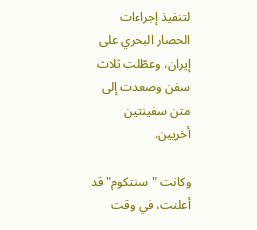لتنفيذ إجراءات الحصار البحري على إيران، وعطّلت ثلاث سفن وصعدت إلى متن سفينتين أخريين.

وكانت "سنتكوم" قد أعلنت، في وقت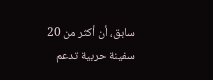سابق، أن أكثر من 20 سفينة حربية تدعم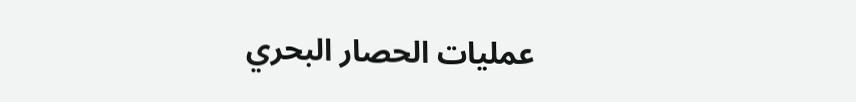عمليات الحصار البحري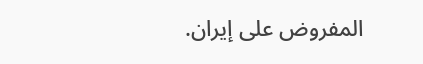المفروض على إيران.